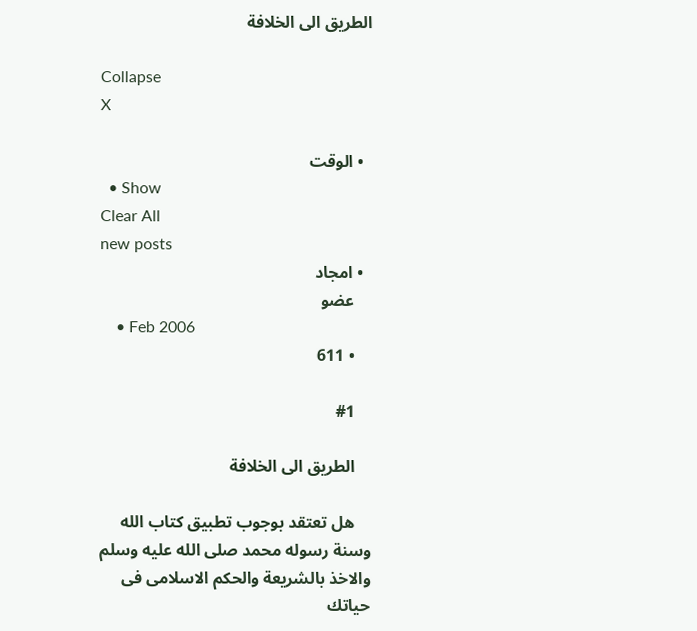الطريق الى الخلافة

Collapse
X

  • الوقت
  • Show
Clear All
new posts
  • امجاد
    عضو
    • Feb 2006
    • 611

    #1

    الطريق الى الخلافة

    هل تعتقد بوجوب تطبيق كتاب الله وسنة رسوله محمد صلى الله عليه وسلم والاخذ بالشريعة والحكم الاسلامى فى حياتك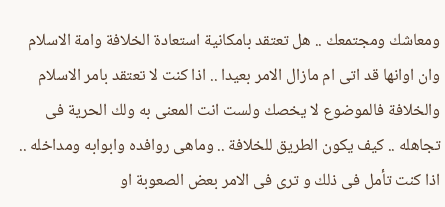ومعاشك ومجتمعك .. هل تعتقد بامكانية استعادة الخلافة وامة الاسلام وان اوانها قد اتى ام مازال الامر بعيدا .. اذا كنت لا تعتقد بامر الاسلام والخلافة فالموضوع لا يخصك ولست انت المعنى به ولك الحرية فى تجاهله .. كيف يكون الطريق للخلافة .. وماهى روافده وابوابه ومداخله .. اذا كنت تأمل فى ذلك و ترى فى الامر بعض الصعوبة او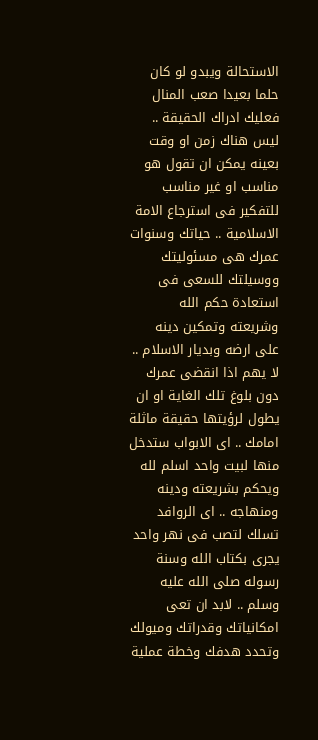الاستحالة ويبدو لو كان حلما بعيدا صعب المنال فعليك ادراك الحقيقة .. ليس هناك زمن او وقت بعينه يمكن ان تقول هو مناسب او غير مناسب للتفكير فى استرجاع الامة الاسلامية .. حياتك وسنوات عمرك هى مسئوليتك ووسيلتك للسعى فى استعادة حكم الله وشريعته وتمكين دينه على ارضه وبديار الاسلام .. لا يهم اذا انقضى عمرك دون بلوغ تلك الغاية او ان يطول لرؤيتها حقيقة ماثلة امامك .. اى الابواب ستدخل منها لبيت واحد اسلم لله ويحكم بشريعته ودينه ومنهاجه .. اى الروافد تسلك لتصب فى نهر واحد يجرى بكتاب الله وسنة رسوله صلى الله عليه وسلم .. لابد ان تعى امكانياتك وقدراتك وميولك وتحدد هدفك وخطة عملية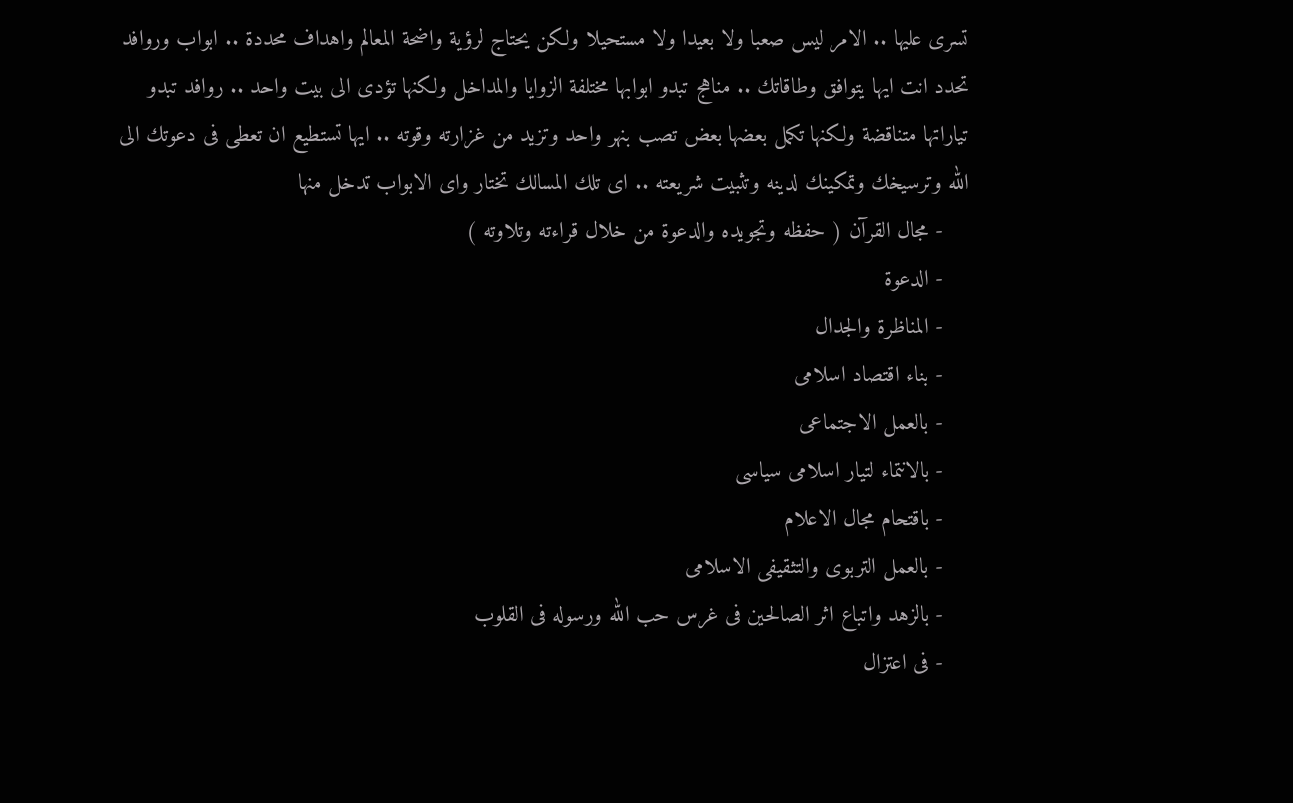تسرى عليها .. الامر ليس صعبا ولا بعيدا ولا مستحيلا ولكن يحتاج لرؤية واضحة المعالم واهداف محددة .. ابواب وروافد تحدد انت ايها يتوافق وطاقاتك .. مناهج تبدو ابوابها مختلفة الزوايا والمداخل ولكنها تؤدى الى بيت واحد .. روافد تبدو تياراتها متناقضة ولكنها تكمل بعضها بعض تصب بنهر واحد وتزيد من غزارته وقوته .. ايها تستطيع ان تعطى فى دعوتك الى الله وترسيخك وتمكينك لدينه وتثبيت شريعته .. اى تلك المسالك تختار واى الابواب تدخل منها
    - مجال القرآن ( حفظه وتجويده والدعوة من خلال قراءته وتلاوته )
    - الدعوة
    - المناظرة والجدال
    - بناء اقتصاد اسلامى
    - بالعمل الاجتماعى
    - بالانتماء لتيار اسلامى سياسى
    - باقتحام مجال الاعلام
    - بالعمل التربوى والتثقيفى الاسلامى
    - بالزهد واتباع اثر الصالحين فى غرس حب الله ورسوله فى القلوب
    - فى اعتزال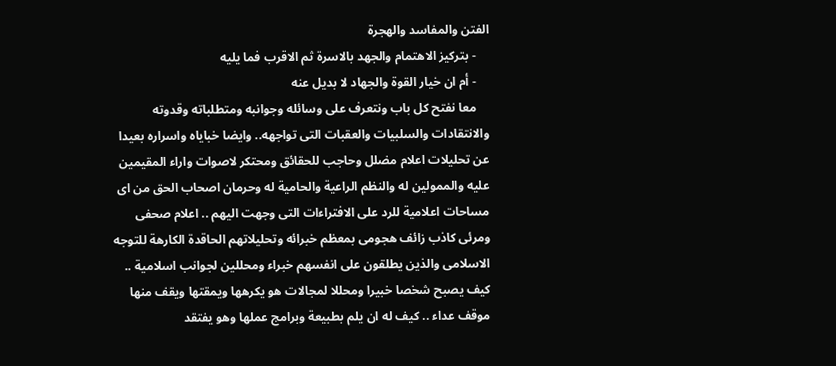الفتن والمفاسد والهجرة
    - بتركيز الاهتمام والجهد بالاسرة ثم الاقرب فما يليه
    - أم ان خيار القوة والجهاد لا بديل عنه
    معا نفتح كل باب ونتعرف على وسائله وجوانبه ومتطلباته وقدوته والانتقادات والسلبيات والعقبات التى تواجهه.. وايضا خباياه واسراره بعيدا عن تحليلات اعلام مضلل وحاجب للحقائق ومحتكر لاصوات واراء المقيمين عليه والممولين له والنظم الراعية والحامية له وحرمان اصحاب الحق من اى مساحات اعلامية للرد على الافتراءات التى وجهت اليهم .. اعلام صحفى ومرئى كاذب زائف هجومى بمعظم خبرائه وتحليلاتهم الحاقدة الكارهة للتوجه الاسلامى والذين يطلقون على انفسهم خبراء ومحللين لجوانب اسلامية .. كيف يصبح شخصا خبيرا ومحللا لمجالات هو يكرهها ويمقتها ويقف منها موقف عداء .. كيف له ان يلم بطبيعة وبرامج عملها وهو يفتقد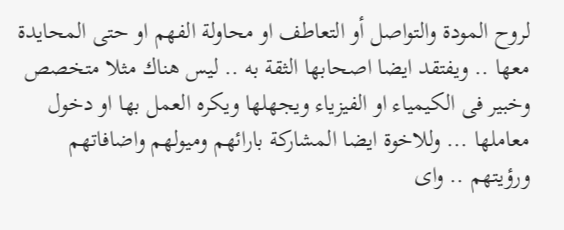لروح المودة والتواصل أو التعاطف او محاولة الفهم او حتى المحايدة معها .. ويفتقد ايضا اصحابها الثقة به .. ليس هناك مثلا متخصص وخبير فى الكيمياء او الفيزياء ويجهلها ويكره العمل بها او دخول معاملها ... وللاخوة ايضا المشاركة بارائهم وميولهم واضافاتهم ورؤيتهم .. واى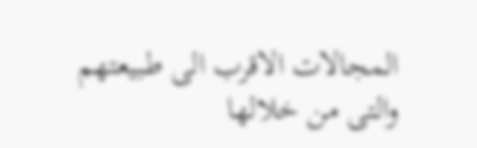المجالات الاقرب الى طبيعتهم والتى من خلالها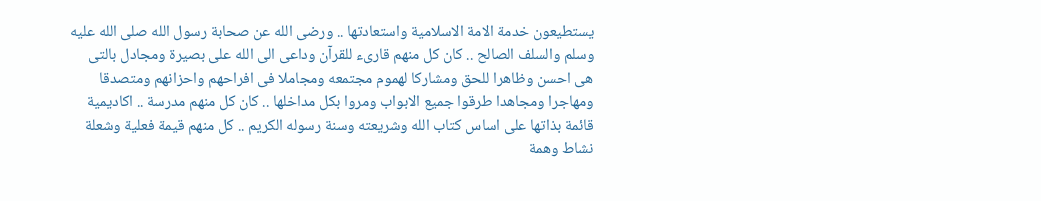يستطيعون خدمة الامة الاسلامية واستعادتها .. ورضى الله عن صحابة رسول الله صلى الله عليه وسلم والسلف الصالح .. كان كل منهم قارىء للقرآن وداعى الى الله على بصيرة ومجادل بالتى هى احسن وظاهرا للحق ومشاركا لهموم مجتمعه ومجاملا فى افراحهم واحزانهم ومتصدقا ومهاجرا ومجاهدا طرقوا جميع الابواب ومروا بكل مداخلها .. كان كل منهم مدرسة .. اكاديمية قائمة بذاتها على اساس كتاب الله وشريعته وسنة رسوله الكريم .. كل منهم قيمة فعلية وشعلة نشاط وهمة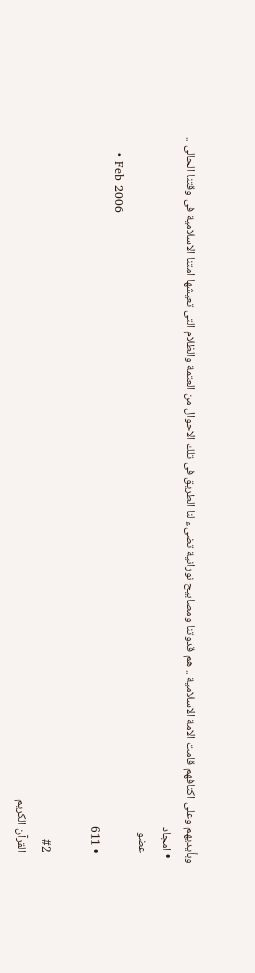وبأيديهم وعلى اكتافهم قامت الامة الاسلامية .. هم قدوتنا ومصابيح نورانية تضىء لنا الطريق فى تلك الاحوال من العتمة والظلام التى تعيشها امتنا الاسلامية فى وقتنا الحالى ..
  • امجاد
    عضو
    • Feb 2006
    • 611

    #2
    القرآن الكريم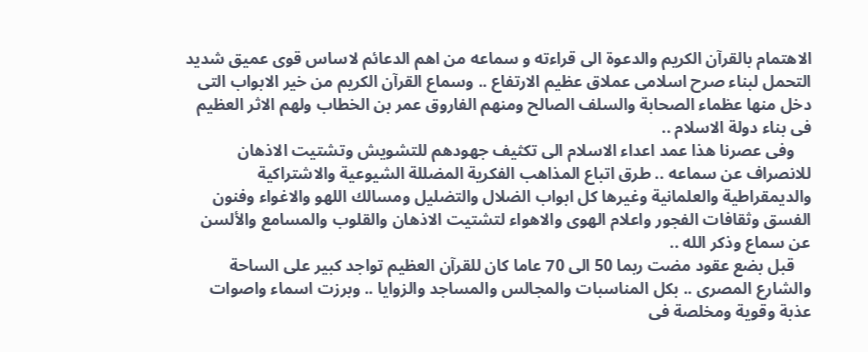الاهتمام بالقرآن الكريم والدعوة الى قراءته و سماعه من اهم الدعائم لاساس قوى عميق شديد التحمل لبناء صرح اسلامى عملاق عظيم الارتفاع .. وسماع القرآن الكريم من خير الابواب التى دخل منها عظماء الصحابة والسلف الصالح ومنهم الفاروق عمر بن الخطاب ولهم الاثر العظيم فى بناء دولة الاسلام ..
    وفى عصرنا هذا عمد اعداء الاسلام الى تكثيف جهودهم للتشويش وتشتيت الاذهان للانصراف عن سماعه .. طرق اتباع المذاهب الفكرية المضللة الشيوعية والاشتراكية والديمقراطية والعلمانية وغيرها كل ابواب الضلال والتضليل ومسالك اللهو والاغواء وفنون الفسق وثقافات الفجور واعلام الهوى والاهواء لتشتيت الاذهان والقلوب والمسامع والألسن عن سماع وذكر الله ..
    قبل بضع عقود مضت ربما 50 الى 70 عاما كان للقرآن العظيم تواجد كبير على الساحة والشارع المصرى .. بكل المناسبات والمجالس والمساجد والزوايا .. وبرزت اسماء واصوات عذبة وقوية ومخلصة فى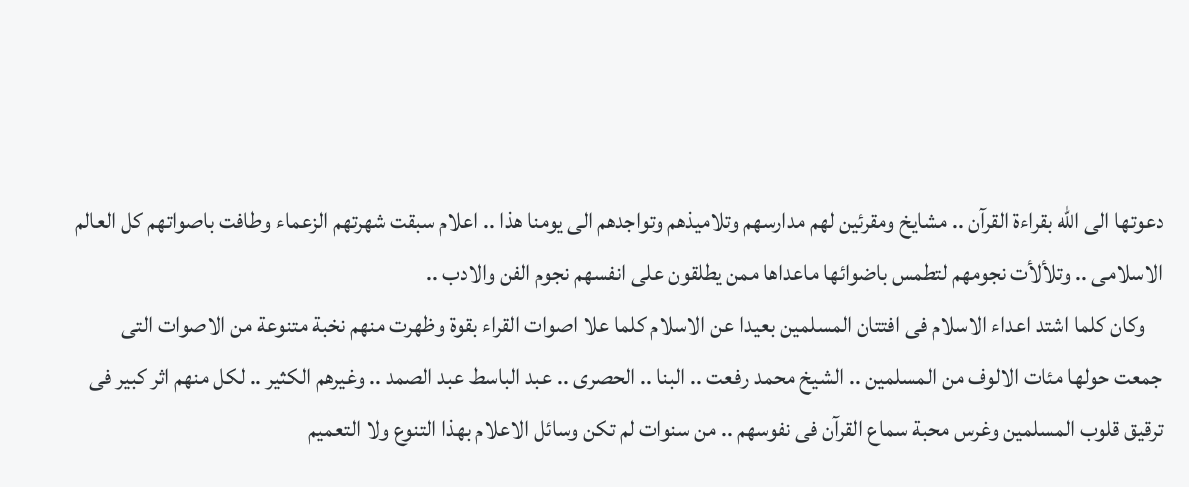دعوتها الى الله بقراءة القرآن .. مشايخ ومقرئين لهم مدارسهم وتلاميذهم وتواجدهم الى يومنا هذا .. اعلام سبقت شهرتهم الزعماء وطافت باصواتهم كل العالم الاسلامى .. وتلألأت نجومهم لتطمس باضوائها ماعداها ممن يطلقون على انفسهم نجوم الفن والادب ..
    وكان كلما اشتد اعداء الاسلام فى افتتان المسلمين بعيدا عن الاسلام كلما علا اصوات القراء بقوة وظهرت منهم نخبة متنوعة من الاصوات التى جمعت حولها مئات الالوف من المسلمين .. الشيخ محمد رفعت .. البنا .. الحصرى .. عبد الباسط عبد الصمد .. وغيرهم الكثير .. لكل منهم اثر كبير فى ترقيق قلوب المسلمين وغرس محبة سماع القرآن فى نفوسهم .. من سنوات لم تكن وسائل الاعلام بهذا التنوع ولا التعميم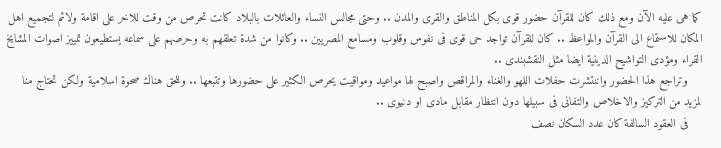كما هى عليه الآن ومع ذلك كان للقرآن حضور قوى بكل المناطق والقرى والمدن .. وحتى مجالس النساء والعائلات بالبلاد كانت تحرص من وقت للاخر على اقامة ولائم لتجميع اهل المكان للاستماع الى القرآن والمواعظ .. كان للقرآن تواجد حى قوى فى نفوس وقلوب ومسامع المصريين .. وكانوا من شدة تعلقهم به وحرصهم على سماعه يستطيعون تمييز اصوات المشايخ القراء ومؤدى التواشيح الدينية ايضا مثل النقشبندى ..
    وتراجع هذا الحضور واننتشرت حفلات اللهو والغناء والمراقص واصبح لها مواعيد ومواقيت يحرص الكثير على حضورها وتتبعها .. وللحق هناك صحوة اسلامية ولكن تحتاج منا لمزيد من التركيز والاخلاص والتفانى فى سبيلها دون انتظار مقابل مادى او دنيوى ..
    فى العقود السالفة كان عدد السكان نصف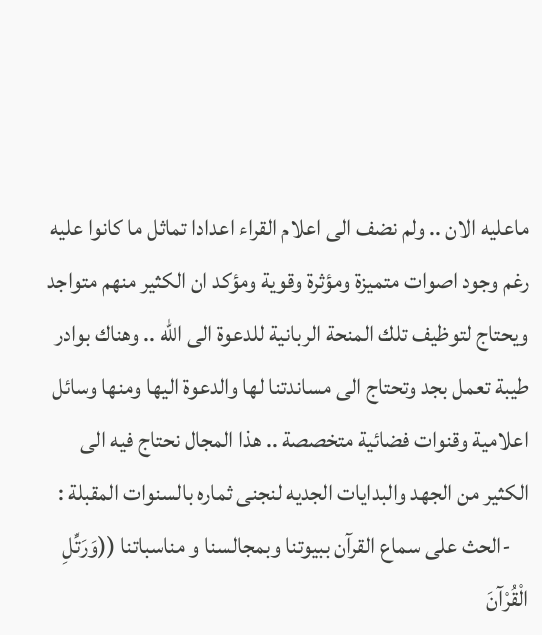ماعليه الان .. ولم نضف الى اعلام القراء اعدادا تماثل ما كانوا عليه رغم وجود اصوات متميزة ومؤثرة وقوية ومؤكد ان الكثير منهم متواجد ويحتاج لتوظيف تلك المنحة الربانية للدعوة الى الله .. وهناك بوادر طيبة تعمل بجد وتحتاج الى مساندتنا لها والدعوة اليها ومنها وسائل اعلامية وقنوات فضائية متخصصة .. هذا المجال نحتاج فيه الى الكثير من الجهد والبدايات الجديه لنجنى ثماره بالسنوات المقبلة :
    -الحث على سماع القرآن ببيوتنا وبمجالسنا و مناسباتنا ((وَرَتِّلِ الْقُرْآنَ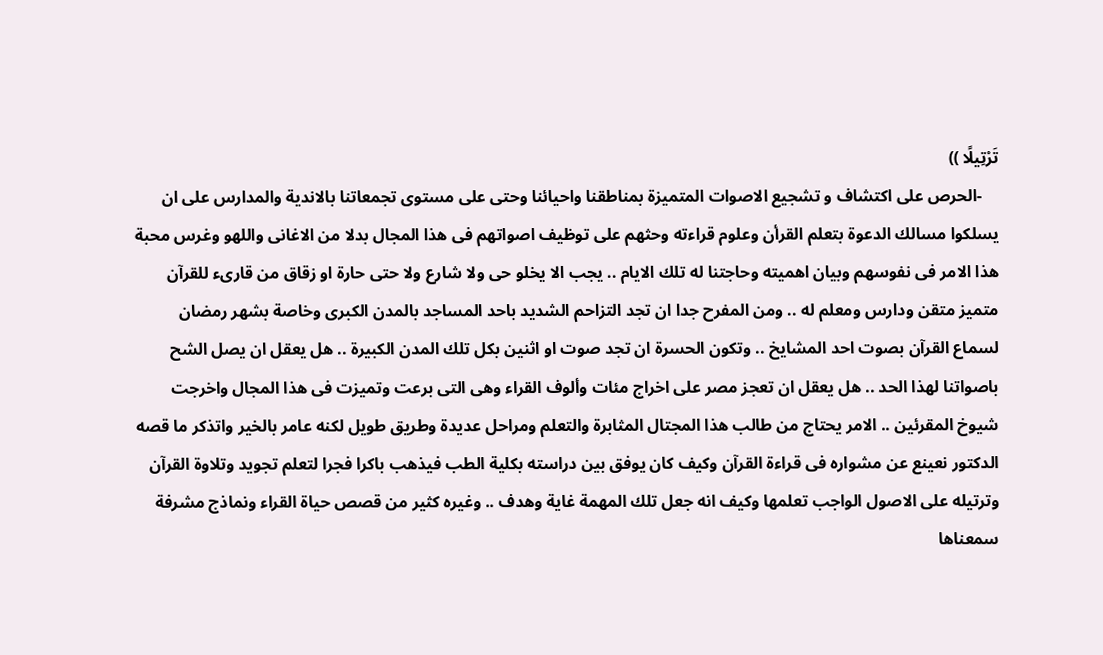تَرْتِيلًا ))
    -الحرص على اكتشاف و تشجيع الاصوات المتميزة بمناطقنا واحيائنا وحتى على مستوى تجمعاتنا بالاندية والمدارس على ان يسلكوا مسالك الدعوة بتعلم القرأن وعلوم قراءته وحثهم على توظيف اصواتهم فى هذا المجال بدلا من الاغانى واللهو وغرس محبة هذا الامر فى نفوسهم وبيان اهميته وحاجتنا له تلك الايام .. يجب الا يخلو حى ولا شارع ولا حتى حارة او زقاق من قارىء للقرآن متميز متقن ودارس ومعلم له .. ومن المفرح جدا ان تجد التزاحم الشديد باحد المساجد بالمدن الكبرى وخاصة بشهر رمضان لسماع القرآن بصوت احد المشايخ .. وتكون الحسرة ان تجد صوت او اثنين بكل تلك المدن الكبيرة .. هل يعقل ان يصل الشح باصواتنا لهذا الحد .. هل يعقل ان تعجز مصر على اخراج مئات وألوف القراء وهى التى برعت وتميزت فى هذا المجال واخرجت شيوخ المقرئين .. الامر يحتاج من طالب هذا المجتال المثابرة والتعلم ومراحل عديدة وطريق طويل لكنه عامر بالخير واتذكر ما قصه الدكتور نعينع عن مشواره فى قراءة القرآن وكيف كان يوفق بين دراسته بكلية الطب فيذهب باكرا فجرا لتعلم تجويد وتلاوة القرآن وترتيله على الاصول الواجب تعلمها وكيف انه جعل تلك المهمة غاية وهدف .. وغيره كثير من قصص حياة القراء ونماذج مشرفة سمعناها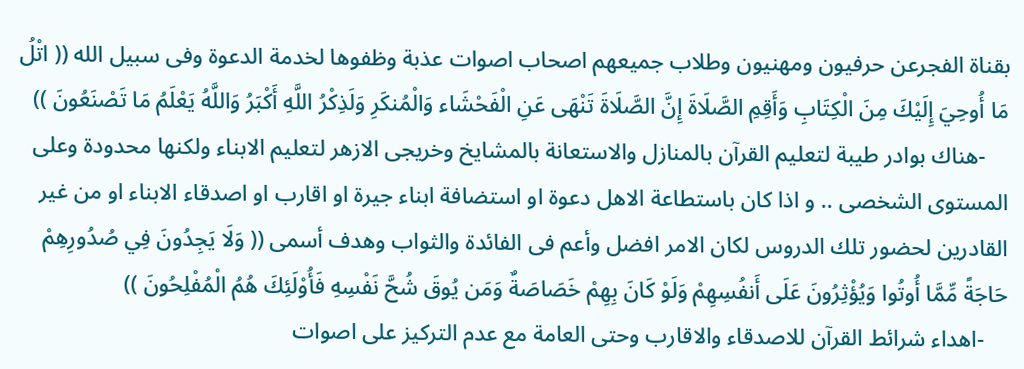بقناة الفجرعن حرفيون ومهنيون وطلاب جميعهم اصحاب اصوات عذبة وظفوها لخدمة الدعوة وفى سبيل الله (( اتْلُ مَا أُوحِيَ إِلَيْكَ مِنَ الْكِتَابِ وَأَقِمِ الصَّلَاةَ إِنَّ الصَّلَاةَ تَنْهَى عَنِ الْفَحْشَاء وَالْمُنكَرِ وَلَذِكْرُ اللَّهِ أَكْبَرُ وَاللَّهُ يَعْلَمُ مَا تَصْنَعُونَ ))
    -هناك بوادر طيبة لتعليم القرآن بالمنازل والاستعانة بالمشايخ وخريجى الازهر لتعليم الابناء ولكنها محدودة وعلى المستوى الشخصى .. و اذا كان باستطاعة الاهل دعوة او استضافة ابناء جيرة او اقارب او اصدقاء الابناء او من غير القادرين لحضور تلك الدروس لكان الامر افضل وأعم فى الفائدة والثواب وهدف أسمى (( وَلَا يَجِدُونَ فِي صُدُورِهِمْ حَاجَةً مِّمَّا أُوتُوا وَيُؤْثِرُونَ عَلَى أَنفُسِهِمْ وَلَوْ كَانَ بِهِمْ خَصَاصَةٌ وَمَن يُوقَ شُحَّ نَفْسِهِ فَأُوْلَئِكَ هُمُ الْمُفْلِحُونَ ))
    -اهداء شرائط القرآن للاصدقاء والاقارب وحتى العامة مع عدم التركيز على اصوات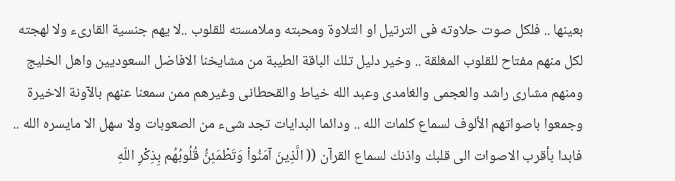بعينها .. فلكل صوت حلاوته فى الترتيل او التلاوة ومحبته وملامسته للقلوب ..لا يهم جنسية القارىء ولا لهجته لكل منهم مفتاح للقلوب المغلقة .. وخير دليل تلك الباقة الطيبة من مشايخنا الافاضل السعوديين واهل الخليج ومنهم مشارى راشد والعجمى والغامدى وعبد الله خياط والقحطانى وغيرهم ممن سمعنا عنهم بالآونة الاخيرة وجمعوا باصواتهم الألوف لسماع كلمات الله .. ودائما البدايات تجد شىء من الصعوبات ولا سهل الا مايسره الله .. فابدا بأقرب الاصوات الى قلبك واذنك لسماع القرآن (( الَّذِينَ آمَنُواْ وَتَطْمَئِنُّ قُلُوبُهُم بِذِكْرِ اللّهِ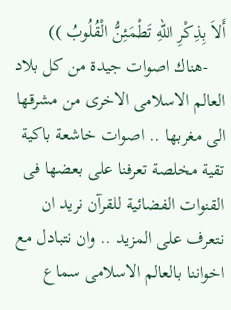أَلاَ بِذِكْرِ اللّهِ تَطْمَئِنُّ الْقُلُوبُ ))
    -هناك اصوات جيدة من كل بلاد العالم الاسلامى الاخرى من مشرقها الى مغربها .. اصوات خاشعة باكية تقية مخلصة تعرفنا على بعضها فى القنوات الفضائية للقرآن نريد ان نتعرف على المزيد .. وان نتبادل مع اخواننا بالعالم الاسلامى سماع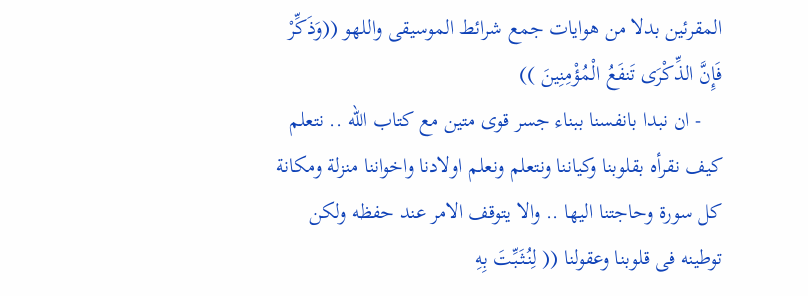المقرئين بدلا من هوايات جمع شرائط الموسيقى واللهو ((وَذَكِّرْ فَإِنَّ الذِّكْرَى تَنفَعُ الْمُؤْمِنِينَ ))
    - ان نبدا بانفسنا ببناء جسر قوى متين مع كتاب الله .. نتعلم كيف نقرأه بقلوبنا وكياننا ونتعلم ونعلم اولادنا واخواننا منزلة ومكانة كل سورة وحاجتنا اليها .. والا يتوقف الامر عند حفظه ولكن توطينه فى قلوبنا وعقولنا (( لِنُثَبِّتَ بِهِ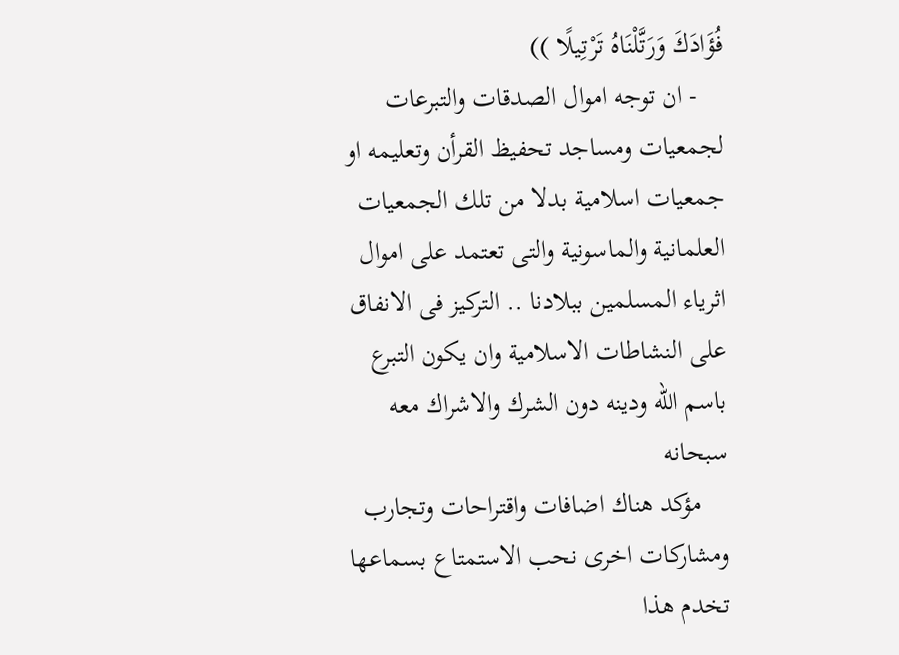فُؤَادَكَ وَرَتَّلْنَاهُ تَرْتِيلًا ))
    - ان توجه اموال الصدقات والتبرعات لجمعيات ومساجد تحفيظ القرأن وتعليمه او جمعيات اسلامية بدلا من تلك الجمعيات العلمانية والماسونية والتى تعتمد على اموال اثرياء المسلمين ببلادنا .. التركيز فى الانفاق على النشاطات الاسلامية وان يكون التبرع باسم الله ودينه دون الشرك والاشراك معه سبحانه
    مؤكد هناك اضافات واقتراحات وتجارب ومشاركات اخرى نحب الاستمتاع بسماعها تخدم هذا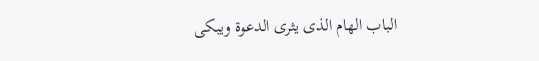الباب الهام الذى يثرى الدعوة ويبكى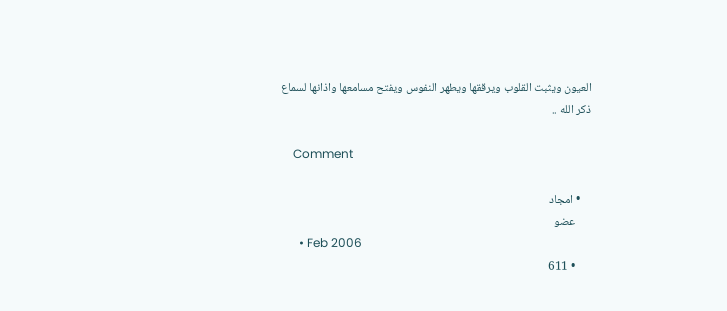العيون ويثبت القلوب ويرققها ويطهر النفوس ويفتح مسامعها واذانها لسماع ذكر الله ..

    Comment

    • امجاد
      عضو
      • Feb 2006
      • 611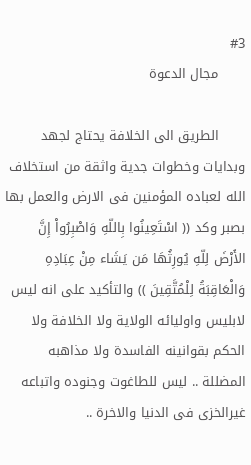#3
      مجال الدعوة

      الطريق الى الخلافة يحتاج لجهد وبدايات وخطوات جدية واثقة من استخلاف الله لعباده المؤمنين فى الارض والعمل بها بصبر وكد (( اسْتَعِينُوا بِاللّهِ وَاصْبِرُواْ إِنَّ الأَرْضَ لِلّهِ يُورِثُهَا مَن يَشَاء مِنْ عِبَادِهِ وَالْعَاقِبَةُ لِلْمُتَّقِينَ )) والتأكيد على انه ليس لابليس واوليائه الولاية ولا الخلافة ولا الحكم بقوانينه الفاسدة ولا مذاهبه المضللة .. ليس للطاغوت وجنوده واتباعه غيرالخزى فى الدنيا والاخرة ..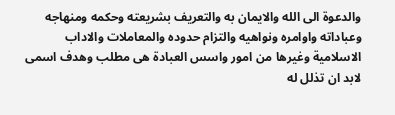والدعوة الى الله والايمان به والتعريف بشريعته وحكمه ومنهاجه وعباداته واوامره ونواهيه والتزام حدوده والمعاملات والاداب الاسلامية وغيرها من امور واسس العبادة هى مطلب وهدف اسمى لابد ان تذلل له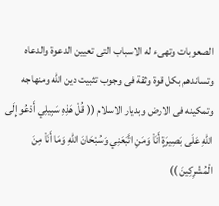الصعوبات وتهىء له الاسباب التى تعيين الدعوة والدعاه وتساندهم بكل قوة وثقة فى وجوب تثبيت دين الله ومنهاجه وتمكينه فى الارض وبديار الاسلام (( قُلْ هَذِهِ سَبِيلِي أَدْعُو إِلَى اللّهِ عَلَى بَصِيرَةٍ أَنَاْ وَمَنِ اتَّبَعَنِي وَسُبْحَانَ اللّهِ وَمَا أَنَاْ مِنَ الْمُشْرِكِينَ ))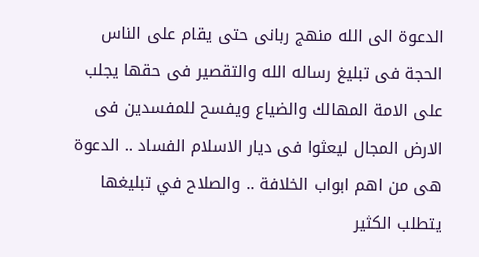الدعوة الى الله منهج ربانى حتى يقام على الناس الحجة فى تبليغ رساله الله والتقصير فى حقها يجلب على الامة المهالك والضياع ويفسح للمفسدين فى الارض المجال ليعثوا فى ديار الاسلام الفساد .. الدعوة هى من اهم ابواب الخلافة .. والصلاح في تبليغها يتطلب الكثير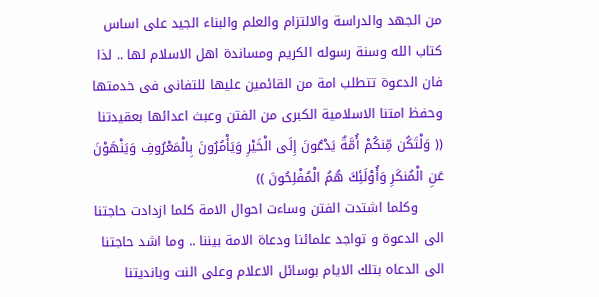من الجهد والدراسة والالتزام والعلم والبناء الجيد على اساس كتاب الله وسنة رسوله الكريم ومساندة اهل الاسلام لها .. لذا فان الدعوة تتطلب امة من القائمين عليها للتفانى فى خدمتها وحفظ امتنا الاسلامية الكبرى من الفتن وعبث اعدائها بعقيدتنا (( وَلْتَكُن مِّنكُمْ أُمَّةٌ يَدْعُونَ إِلَى الْخَيْرِ وَيَأْمُرُونَ بِالْمَعْرُوفِ وَيَنْهَوْنَ عَنِ الْمُنكَرِ وَأُوْلَئِكَ هُمُ الْمُفْلِحُونَ ))
      وكلما اشتدت الفتن وساءت احوال الامة كلما ازدادت حاجتنا الى الدعوة و تواجد علمائنا ودعاة الامة بيننا .. وما اشد حاجتنا الى الدعاه بتلك الايام بوسائل الاعلام وعلى النت وبانديتنا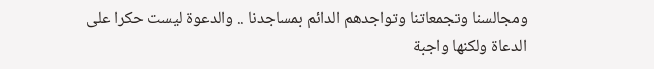ومجالسنا وتجمعاتنا وتواجدهم الدائم بمساجدنا .. والدعوة ليست حكرا على الدعاة ولكنها واجبة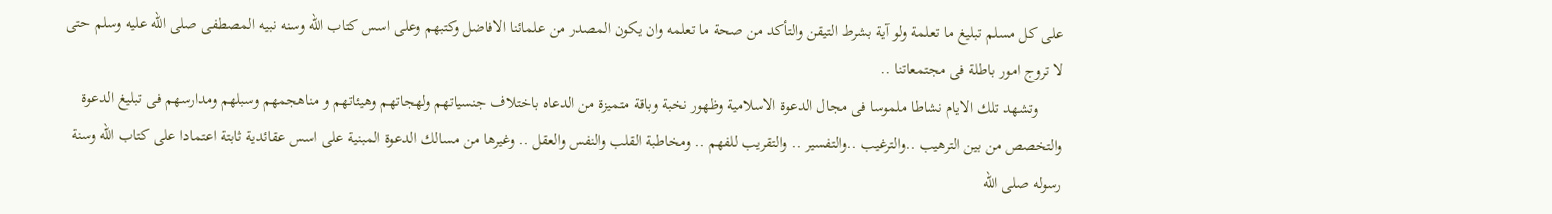على كل مسلم تبليغ ما تعلمة ولو آية بشرط التيقن والتأكد من صحة ما تعلمه وان يكون المصدر من علمائنا الافاضل وكتبهم وعلى اسس كتاب الله وسنه نبيه المصطفى صلى الله عليه وسلم حتى لا تروج امور باطلة فى مجتمعاتنا ..
      وتشهد تلك الايام نشاطا ملموسا فى مجال الدعوة الاسلامية وظهور نخبة وباقة متميزة من الدعاه باختلاف جنسياتهم ولهجاتهم وهيئاتهم و مناهجمهم وسبلهم ومدارسهم فى تبليغ الدعوة والتخصص من بين الترهيب ..والترغيب ..والتفسير .. والتقريب للفهم .. ومخاطبة القلب والنفس والعقل .. وغيرها من مسالك الدعوة المبنية على اسس عقائدية ثابتة اعتمادا على كتاب الله وسنة رسوله صلى الله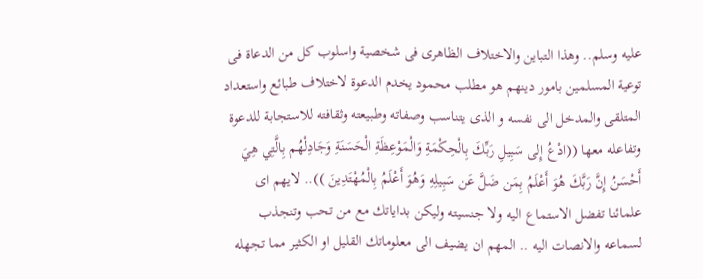عليه وسلم.. وهذا التباين والاختلاف الظاهرى فى شخصية واسلوب كل من الدعاة فى توعية المسلمين بامور دينهم هو مطلب محمود يخدم الدعوة لاختلاف طبائع واستعداد المتلقى والمدخل الى نفسه و الذى يتناسب وصفاته وطبيعته وثقافته للاستجابة للدعوة وتفاعله معها ((ادْعُ إِلى سَبِيلِ رَبِّكَ بِالْحِكْمَةِ وَالْمَوْعِظَةِ الْحَسَنَةِ وَجَادِلْهُم بِالَّتِي هِيَ أَحْسَنُ إِنَّ رَبَّكَ هُوَ أَعْلَمُ بِمَن ضَلَّ عَن سَبِيلِهِ وَهُوَ أَعْلَمُ بِالْمُهْتَدِينَ )).. لايهم اى علمائنا تفضل الاستماع اليه ولا جنسيته وليكن بداياتك مع من تحب وتنجذب لسماعه والانصات اليه .. المهم ان يضيف الى معلوماتك القليل او الكثير مما تجهله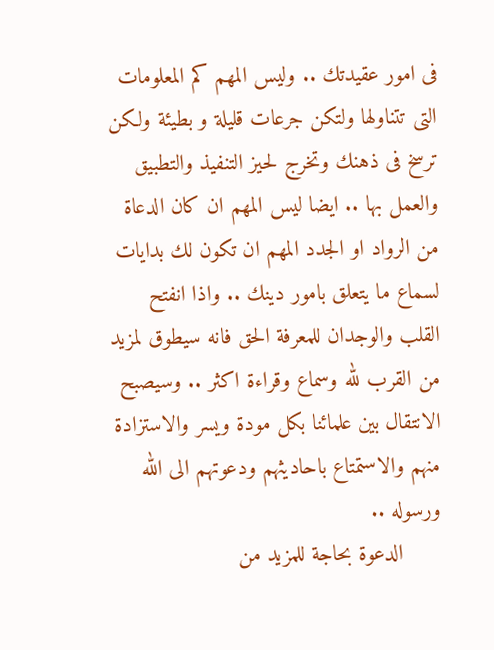فى امور عقيدتك .. وليس المهم كم المعلومات التى تتناولها ولتكن جرعات قليلة و بطيئة ولكن ترسخ فى ذهنك وتخرج لحيز التنفيذ والتطبيق والعمل بها .. ايضا ليس المهم ان كان الدعاة من الرواد او الجدد المهم ان تكون لك بدايات لسماع ما يتعلق بامور دينك .. واذا انفتح القلب والوجدان للمعرفة الحق فانه سيطوق لمزيد من القرب لله وسماع وقراءة اكثر .. وسيصبح الانتقال بين علمائنا بكل مودة ويسر والاستزادة منهم والاستمتاع باحاديثهم ودعوتهم الى الله ورسوله ..
      الدعوة بحاجة للمزيد من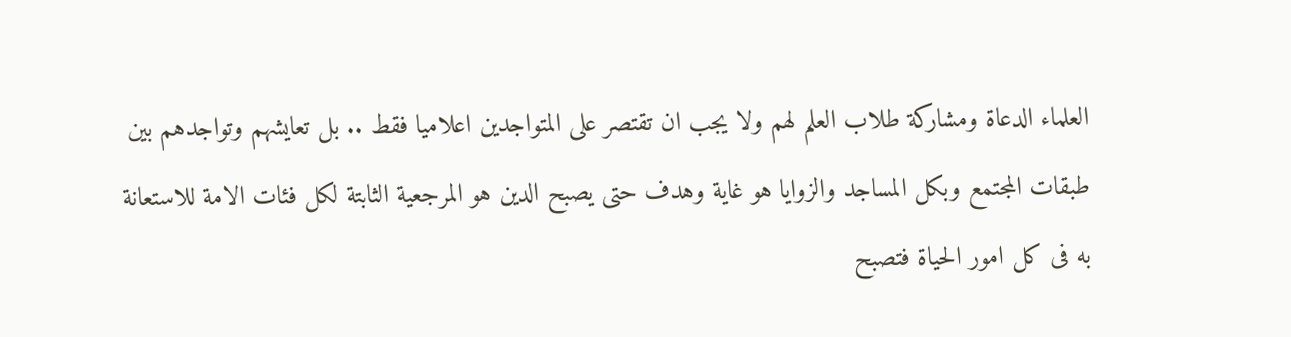العلماء الدعاة ومشاركة طلاب العلم لهم ولا يجب ان تقتصر على المتواجدين اعلاميا فقط .. بل تعايشهم وتواجدهم بين طبقات المجتمع وبكل المساجد والزوايا هو غاية وهدف حتى يصبح الدين هو المرجعية الثابتة لكل فئات الامة للاستعانة به فى كل امور الحياة فتصبح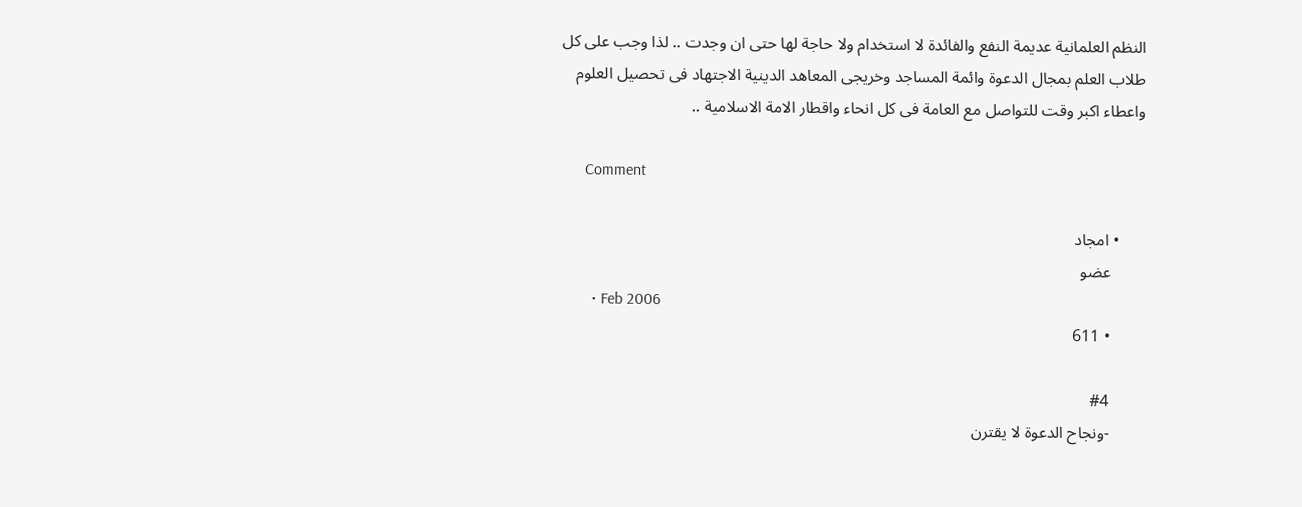النظم العلمانية عديمة النفع والفائدة لا استخدام ولا حاجة لها حتى ان وجدت .. لذا وجب على كل طلاب العلم بمجال الدعوة وائمة المساجد وخريجى المعاهد الدينية الاجتهاد فى تحصيل العلوم واعطاء اكبر وقت للتواصل مع العامة فى كل انحاء واقطار الامة الاسلامية ..

      Comment

      • امجاد
        عضو
        • Feb 2006
        • 611

        #4
        -ونجاح الدعوة لا يقترن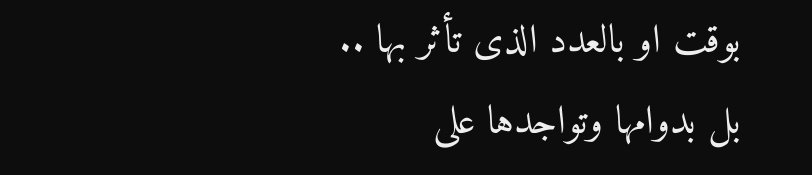بوقت او بالعدد الذى تأثر بها .. بل بدوامها وتواجدها على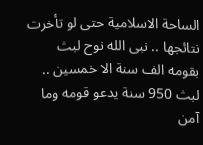الساحة الاسلامية حتى لو تأخرت نتائجها .. نبى الله نوح لبث بقومه الف سنة الا خمسين .. لبث 950 سنة يدعو قومه وما آمن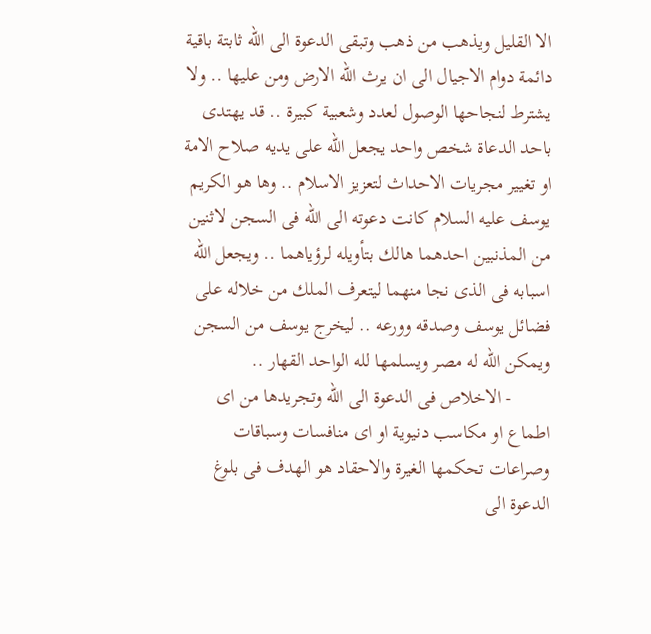الا القليل ويذهب من ذهب وتبقى الدعوة الى الله ثابتة باقية دائمة دوام الاجيال الى ان يرث الله الارض ومن عليها .. ولا يشترط لنجاحها الوصول لعدد وشعبية كبيرة .. قد يهتدى باحد الدعاة شخص واحد يجعل الله على يديه صلاح الامة او تغيير مجريات الاحداث لتعزيز الاسلام .. وها هو الكريم يوسف عليه السلام كانت دعوته الى الله فى السجن لاثنين من المذنبين احدهما هالك بتأويله لرؤياهما .. ويجعل الله اسبابه فى الذى نجا منهما ليتعرف الملك من خلاله على فضائل يوسف وصدقه وورعه .. ليخرج يوسف من السجن ويمكن الله له مصر ويسلمها لله الواحد القهار ..
        - الاخلاص فى الدعوة الى الله وتجريدها من اى اطماع او مكاسب دنيوية او اى منافسات وسباقات وصراعات تحكمها الغيرة والاحقاد هو الهدف فى بلوغ الدعوة الى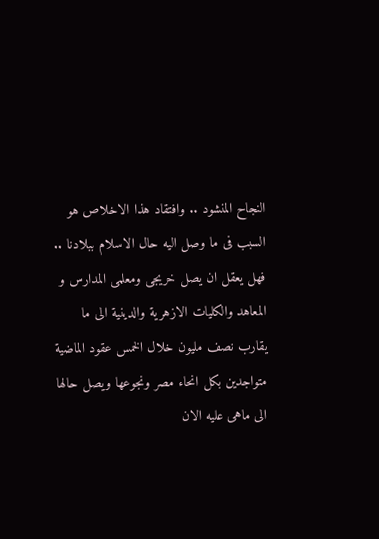النجاح المنشود .. وافتقاد هذا الاخلاص هو السبب فى ما وصل اليه حال الاسلام ببلادنا .. فهل يعقل ان يصل خريجى ومعلمى المدارس و المعاهد والكليات الازهرية والدينية الى ما يقارب نصف مليون خلال الخمس عقود الماضية متواجدين بكل انحاء مصر ونجوعها ويصل حالها الى ماهى عليه الان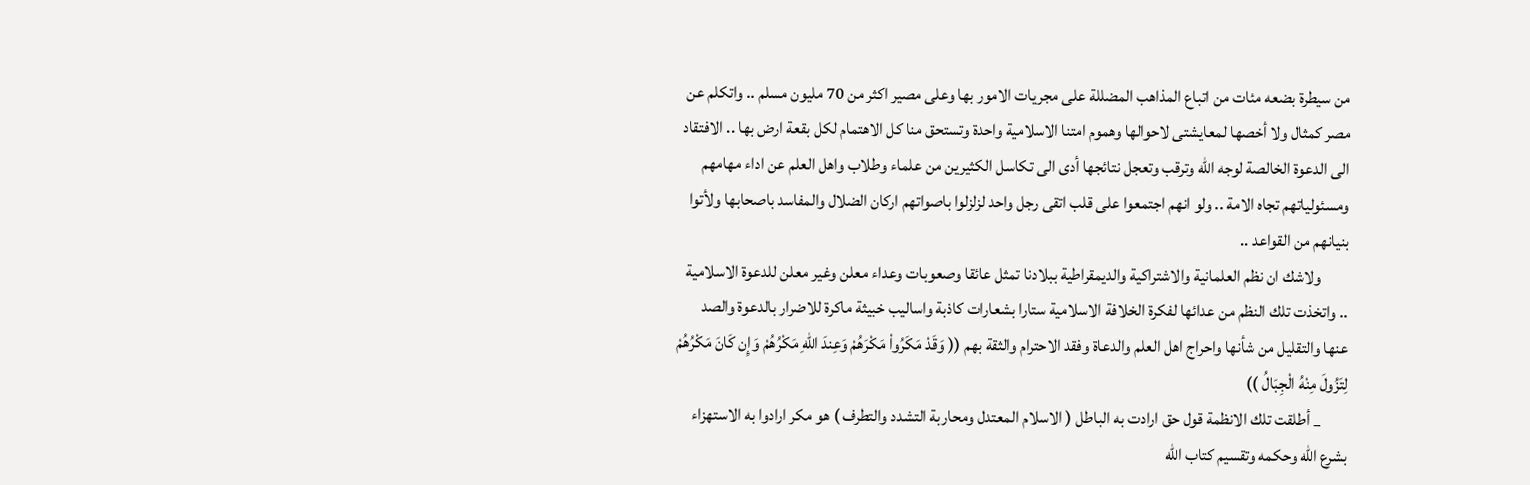من سيطرة بضعه مئات من اتباع المذاهب المضللة على مجريات الامور بها وعلى مصير اكثر من 70 مليون مسلم .. واتكلم عن مصر كمثال ولا أخصها لمعايشتى لاحوالها وهموم امتنا الاسلامية واحدة وتستحق منا كل الاهتمام لكل بقعة ارض بها .. الافتقاد الى الدعوة الخالصة لوجه الله وترقب وتعجل نتائجها أدى الى تكاسل الكثيرين من علماء وطلاب واهل العلم عن اداء مهامهم ومسئولياتهم تجاه الامة .. ولو انهم اجتمعوا على قلب اتقى رجل واحد لزلزلوا باصواتهم اركان الضلال والمفاسد باصحابها ولأتوا بنيانهم من القواعد ..
        ولاشك ان نظم العلمانية والاشتراكية والديمقراطية ببلادنا تمثل عائقا وصعوبات وعداء معلن وغير معلن للدعوة الاسلامية .. واتخذت تلك النظم من عدائها لفكرة الخلافة الاسلامية ستارا بشعارات كاذبة واساليب خبيثة ماكرة للاضرار بالدعوة والصد عنها والتقليل من شأنها واحراج اهل العلم والدعاة وفقد الاحترام والثقة بهم (( وَقَدْ مَكَرُواْ مَكْرَهُمْ وَعِندَ اللّهِ مَكْرُهُمْ وَإِن كَانَ مَكْرُهُمْ لِتَزُولَ مِنْهُ الْجِبَالُ ))
        _ أطلقت تلك الانظمة قول حق ارادت به الباطل ( الاسلام المعتدل ومحاربة التشدد والتطرف ) هو مكر ارادوا به الاستهزاء بشرع الله وحكمه وتقسيم كتاب الله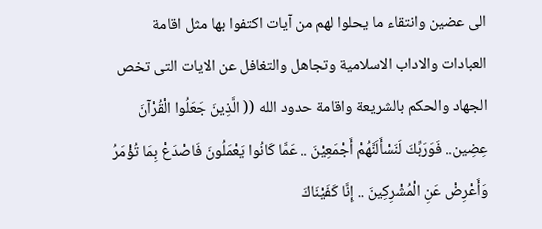الى عضين وانتقاء ما يحلوا لهم من آيات اكتفوا بها مثل اقامة العبادات والاداب الاسلامية وتجاهل والتغافل عن الايات التى تخص الجهاد والحكم بالشريعة واقامة حدود الله (( الَّذِينَ جَعَلُوا الْقُرْآنَ عِضِين.. فَوَرَبِّكَ لَنَسْأَلَنَّهُمْ أَجْمَعِيْنَ .. عَمَّا كَانُوا يَعْمَلُونَ فَاصْدَعْ بِمَا تُؤْمَرُ وَأَعْرِضْ عَنِ الْمُشْرِكِينَ .. إِنَّا كَفَيْنَاكَ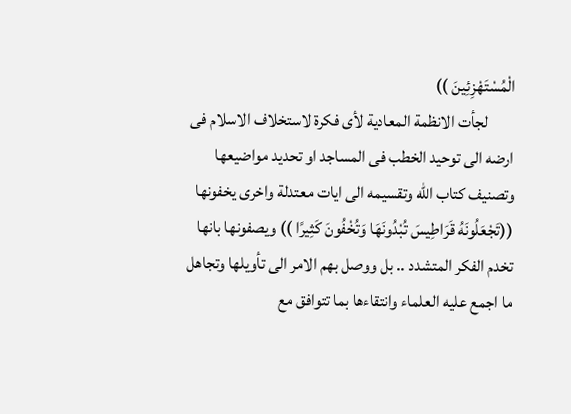الْمُسْتَهْزِئِينَ ))
        لجأت الانظمة المعادية لأى فكرة لاستخلاف الاسلام فى ارضه الى توحيد الخطب فى المساجد او تحديد مواضيعها وتصنيف كتاب الله وتقسيمه الى ايات معتدلة واخرى يخفونها ((تَجْعَلُونَهُ قَرَاطِيسَ تُبْدُونَهَا وَتُخْفُونَ كَثِيرًا )) ويصفونها بانها تخدم الفكر المتشدد .. بل ووصل بهم الامر الى تأويلها وتجاهل ما اجمع عليه العلماء وانتقاءها بما تتوافق مع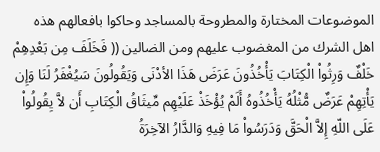الموضوعات المختارة والمطروحة بالمساجد وحاكوا بافعالهم هذه اهل الشرك من المغضوب عليهم ومن الضالين (( فَخَلَفَ مِن بَعْدِهِمْ خَلْفٌ وَرِثُواْ الْكِتَابَ يَأْخُذُونَ عَرَضَ هَذَا الأدْنَى وَيَقُولُونَ سَيُغْفَرُ لَنَا وَإِن يَأْتِهِمْ عَرَضٌ مُّثْلُهُ يَأْخُذُوهُ أَلَمْ يُؤْخَذْ عَلَيْهِم مِّيثَاقُ الْكِتَابِ أَن لاَّ يِقُولُواْ عَلَى اللّهِ إِلاَّ الْحَقَّ وَدَرَسُواْ مَا فِيهِ وَالدَّارُ الآخِرَةُ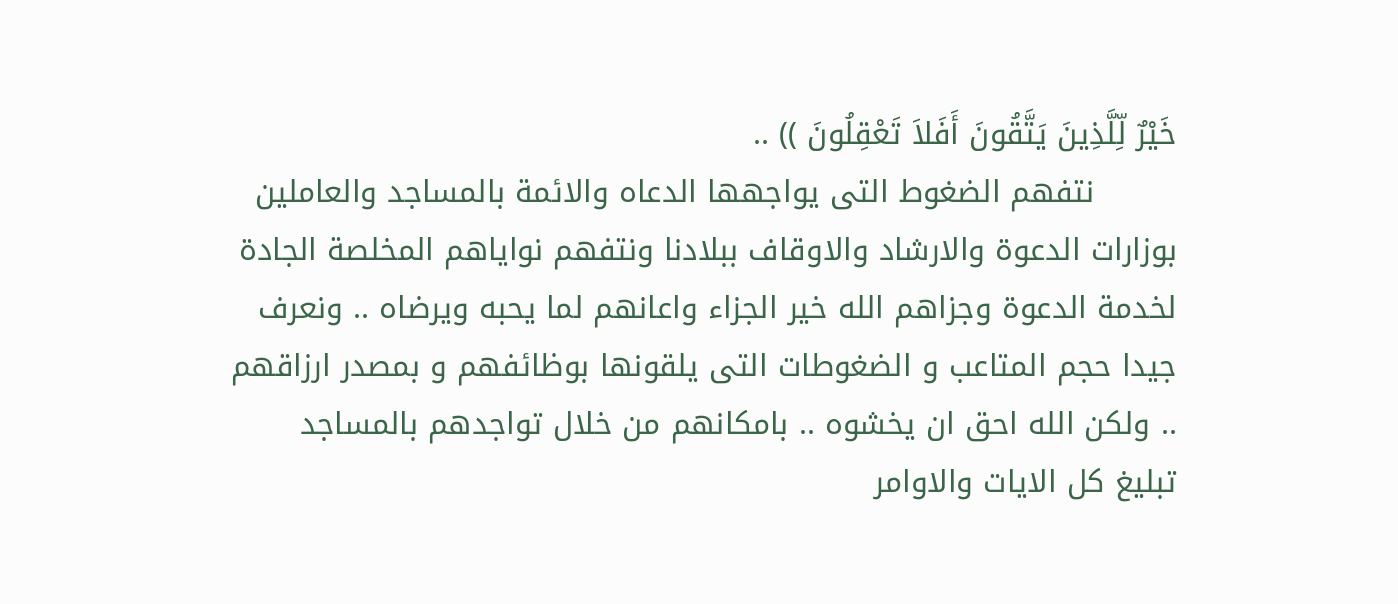خَيْرٌ لِّلَّذِينَ يَتَّقُونَ أَفَلاَ تَعْقِلُونَ )) ..
        نتفهم الضغوط التى يواجهها الدعاه والائمة بالمساجد والعاملين بوزارات الدعوة والارشاد والاوقاف ببلادنا ونتفهم نواياهم المخلصة الجادة لخدمة الدعوة وجزاهم الله خير الجزاء واعانهم لما يحبه ويرضاه .. ونعرف جيدا حجم المتاعب و الضغوطات التى يلقونها بوظائفهم و بمصدر ارزاقهم .. ولكن الله احق ان يخشوه .. بامكانهم من خلال تواجدهم بالمساجد تبليغ كل الايات والاوامر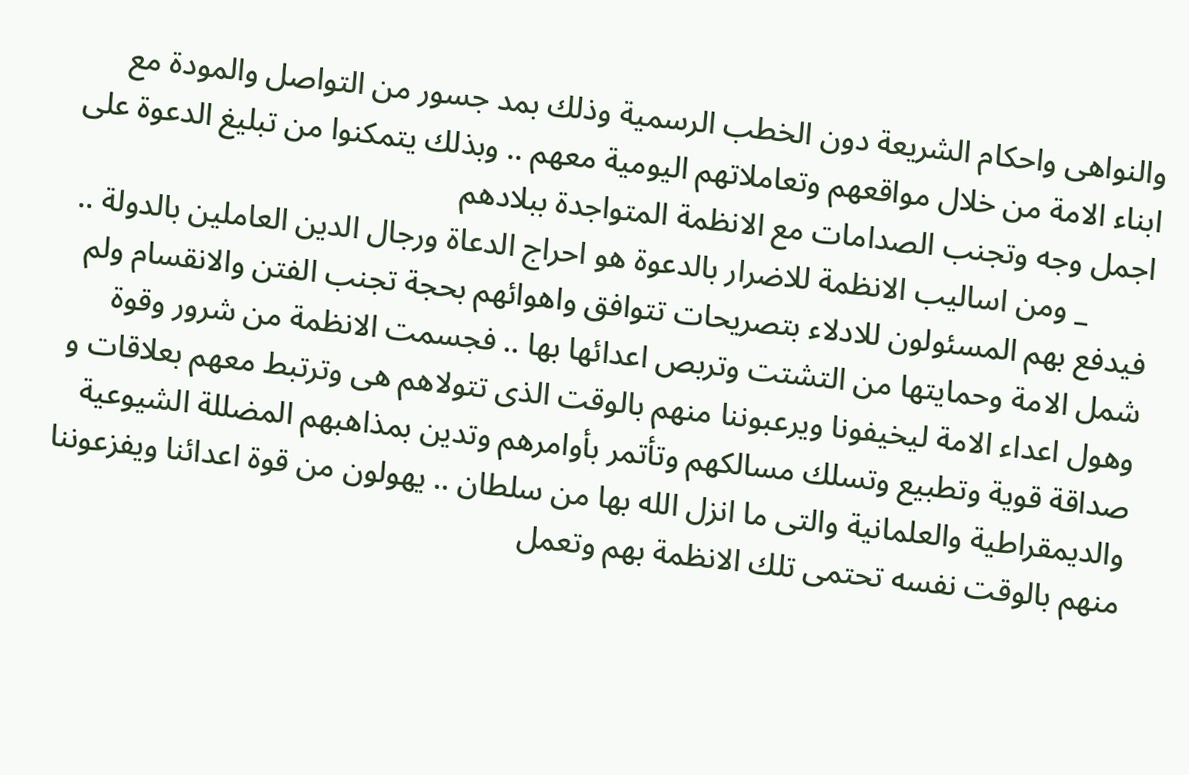والنواهى واحكام الشريعة دون الخطب الرسمية وذلك بمد جسور من التواصل والمودة مع ابناء الامة من خلال مواقعهم وتعاملاتهم اليومية معهم .. وبذلك يتمكنوا من تبليغ الدعوة على اجمل وجه وتجنب الصدامات مع الانظمة المتواجدة ببلادهم
        _ ومن اساليب الانظمة للاضرار بالدعوة هو احراج الدعاة ورجال الدين العاملين بالدولة .. فيدفع بهم المسئولون للادلاء بتصريحات تتوافق واهوائهم بحجة تجنب الفتن والانقسام ولم شمل الامة وحمايتها من التشتت وتربص اعدائها بها .. فجسمت الانظمة من شرور وقوة وهول اعداء الامة ليخيفونا ويرعبوننا منهم بالوقت الذى تتولاهم هى وترتبط معهم بعلاقات و صداقة قوية وتطبيع وتسلك مسالكهم وتأتمر بأوامرهم وتدين بمذاهبهم المضللة الشيوعية والديمقراطية والعلمانية والتى ما انزل الله بها من سلطان .. يهولون من قوة اعدائنا ويفزعوننا منهم بالوقت نفسه تحتمى تلك الانظمة بهم وتعمل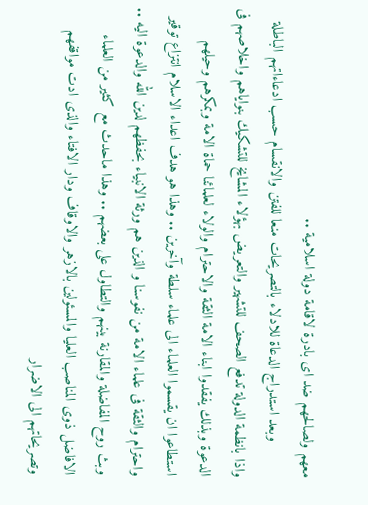معهم ولصالحهم ضد اى بادرة لاقامة دولة اسلامية ..
        وبعد استدراج الدعاة للادلاء بالتصريحات منعا للفتن والانقسام حسب ادعاءاتهم الباطلة واذا بانظمة الدولة تدفع الصحف للتشهير والتعريض بهؤلاء المشايخ للتشكيك بنواياهم واخلاصهم فى الدعوة وبذلك يفقدوا ابناء الامة الثقة والاحترام والولاء لعلمائنا حماة الامة وبمكرهم وحيلهم استطاعوا ان يقسموا العلماء الى علماء سلطة وآخرين .. وهذا هو هدف اعداء الاسلام انتزاع توقير واحترام والثقة فى علماء الامة من نفوسنا و الذين هم ورثة الانبياء بحفظهم لدين الله والدعوة اليه .. وبث روح المفاضلة والمقارنة بينهم والتطاول على بعضهم .. وهذا ماحدث مع كثير من العلماء الافاضل ذوى المناصب العليا والمسئولين بالازهر والاوقاف ودار الافتاء والذى ادت مواقفهم وتصريحاتهم الى الاضرار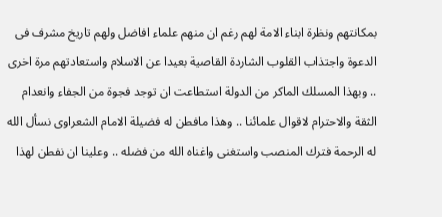بمكانتهم ونظرة ابناء الامة لهم رغم ان منهم علماء افاضل ولهم تاريخ مشرف فى الدعوة واجتذاب القلوب الشاردة القاصية بعيدا عن الاسلام واستعادتهم مرة اخرى .. وبهذا المسلك الماكر من الدولة استطاعت ان توجد فجوة من الجفاء وانعدام الثقة والاحترام لاقوال علمائنا .. وهذا مافطن له فضيلة الامام الشعراوى نسأل الله له الرحمة فترك المنصب واستغنى واغناه الله من فضله .. وعلينا ان نفطن لهذا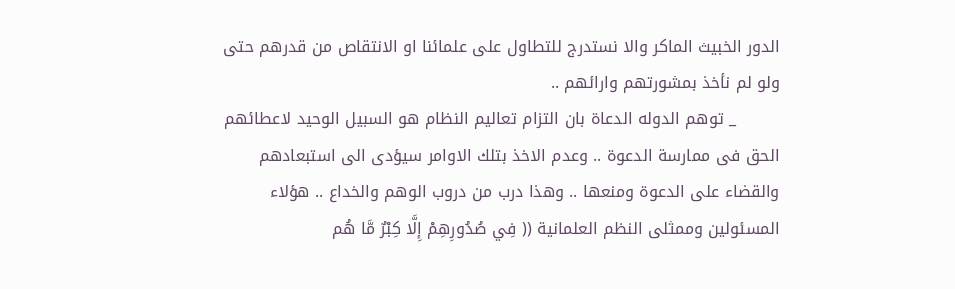الدور الخبيث الماكر والا نستدرج للتطاول على علمائنا او الانتقاص من قدرهم حتى ولو لم نأخذ بمشورتهم وارائهم ..
        _ توهم الدوله الدعاة بان التزام تعاليم النظام هو السبيل الوحيد لاعطائهم الحق فى ممارسة الدعوة .. وعدم الاخذ بتلك الاوامر سيؤدى الى استبعادهم والقضاء على الدعوة ومنعها .. وهذا درب من دروب الوهم والخداع .. هؤلاء المسئولين وممثلى النظم العلمانية (( فِي صُدُورِهِمْ إِلَّا كِبْرٌ مَّا هُم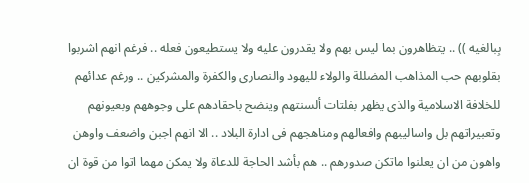بِبالغيه )) .. يتظاهرون بما ليس بهم ولا يقدرون عليه ولا يستطيعون فعله .. فرغم انهم اشربوا بقلوبهم حب المذاهب المضللة والولاء لليهود والنصارى والكفرة والمشركين .. ورغم عدائهم للخلافة الاسلامية والذى يظهر بفلتات ألسنتهم وينضح باحقادهم على وجوههم وبعيونهم وتعبيراتهم بل واساليبهم وافعالهم ومناهجهم فى ادارة البلاد .. الا انهم اجبن واضعف واوهن واهون من ان يعلنوا ماتكن صدورهم .. هم بأشد الحاجة للدعاة ولا يمكن مهما اتوا من قوة ان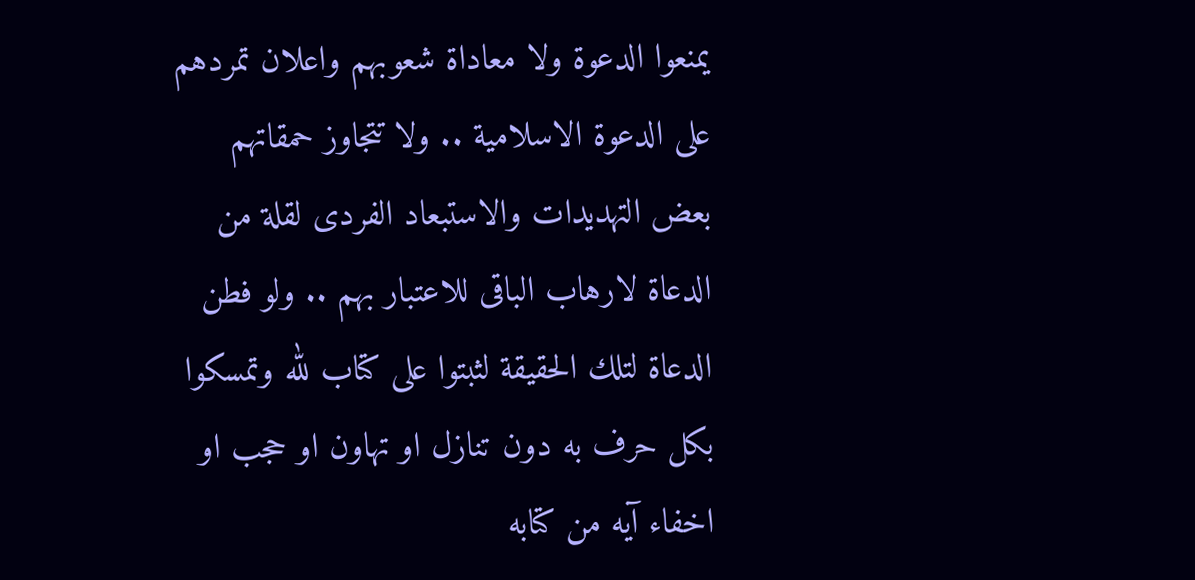يمنعوا الدعوة ولا معاداة شعوبهم واعلان تمردهم على الدعوة الاسلامية .. ولا تتجاوز حمقاتهم بعض التهديدات والاستبعاد الفردى لقلة من الدعاة لارهاب الباقى للاعتبار بهم .. ولو فطن الدعاة لتلك الحقيقة لثبتوا على كتاب لله وتمسكوا بكل حرف به دون تنازل او تهاون او حجب او اخفاء آيه من كتابه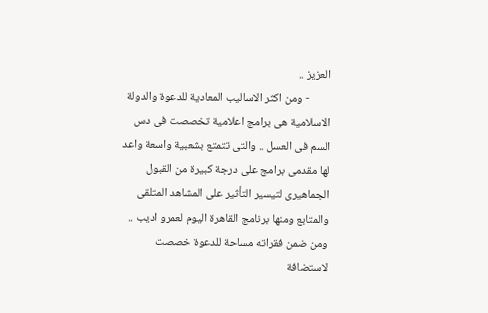العزيز ..
        - ومن اكثر الاساليب المعادية للدعوة والدولة الاسلامية هى برامج اعلامية تخصصت فى دس السم فى العسل .. والتى تتمتع بشعبية واسعة واعد لها مقدمى برامج على درجة كبيرة من القبول الجماهيرى لتيسير التأثير على المشاهد المتلقى والمتابع ومنها برنامج القاهرة اليوم لعمرو اديب .. ومن ضمن فقراته مساحة للدعوة خصصت لاستضافة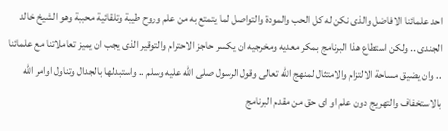احد علمائنا الافاضل والذى نكن له كل الحب والمودة والتواصل لما يتمتع به من علم وروح طيبة وتلقائية محببة وهو الشيخ خالد الجندى .. ولكن استطاع هذا البرنامج بمكر معديه ومخرجيه ان يكسر حاجز الاحترام والتوقير الذى يجب ان يميز تعاملاتنا مع علمائنا .. وان يضيق مساحة الالتزام والامتثال لمنهج الله تعالى وقول الرسول صلى الله عليه وسلم .. واستبدلها بالجدال وتناول اوامر الله بالاستخفاف والتهريج دون علم او اى حق من مقدم البرنامج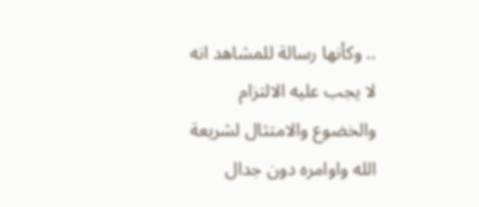.. وكأنها رسالة للمشاهد انه لا يجب عليه الالتزام والخضوع والامتثال لشريعة الله واوامره دون جدال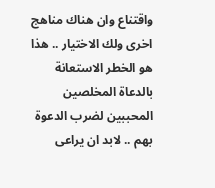واقتناع وان هناك مناهج اخرى ولك الاختيار .. هذا هو الخطر الاستعانة بالدعاة المخلصين المحببين لضرب الدعوة بهم .. لابد ان يراعى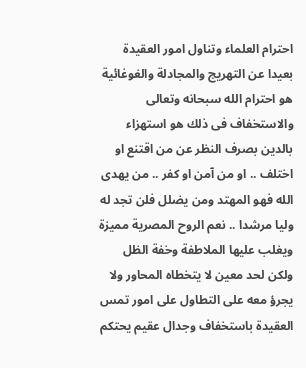احترام العلماء وتناول امور العقيدة بعيدا عن التهريج والمجادلة والغوغائية هو احترام الله سبحانه وتعالى والاستخفاف فى ذلك هو استهزاء بالدين بصرف النظر عن من اقتنع او اختلف .. او من آمن او كفر .. من يهدى الله فهو المهتد ومن يضلل فلن تجد له وليا مرشدا .. نعم الروح المصرية مميزة ويغلب عليها الملاطفة وخفة الظل ولكن لحد معين لا يتخطاه المحاور ولا يجرؤ معه على التطاول على امور تمس العقيدة باستخفاف وجدال عقيم يحتكم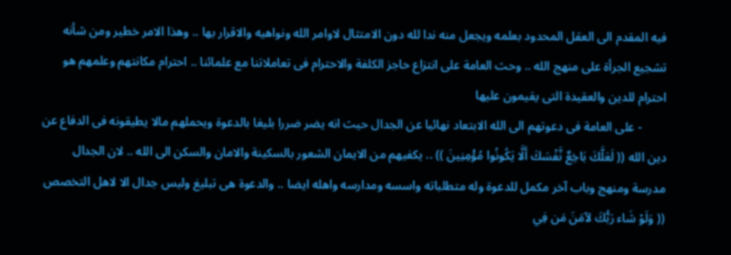فيه المقدم الى العقل المحدود بعلمه ويجعل منه ندا لله دون الامتثال لاوامر الله ونواهيه والاقرار بها .. وهذا الامر خطير ومن شأنه تشجيع الجرأة على منهج الله .. وحث العامة على انتزاع حاجز الكلفة والاحترام فى تعاملاتنا مع علمائنا .. احترام مكانتهم وعلمهم هو احترام للدين والعقيدة التى يقيمون عليها
        - على العامة فى دعوتهم الى الله الابتعاد نهائيا عن الجدال حيث انه يضر ضررا بليغا بالدعوة ويحملهم مالا يطيقونه فى الدفاع عن دين الله (( لَعَلَّكَ بَاخِعٌ نَّفْسَكَ أَلَّا يَكُونُوا مُؤْمِنِينَ )) .. يكفيهم من الايمان الشعور بالسكينة والامان والسكن الى الله .. لان الجدال مدرسة ومنهج وباب آخر مكمل للدعوة وله متطلباته واسسه ومدارسه واهله ايضا .. والدعوة هى تبليغ وليس جدال الا لاهل التخصص (( وَلَوْ شَاء رَبُّكَ لآمَنَ مَن فِي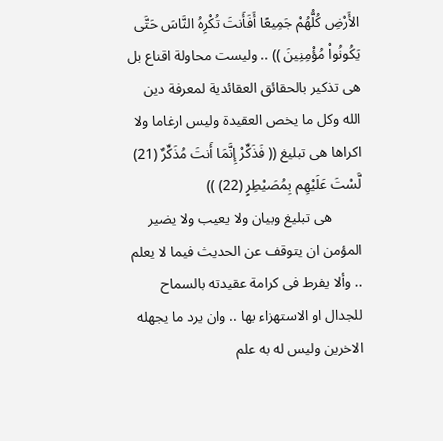الأَرْضِ كُلُّهُمْ جَمِيعًا أَفَأَنتَ تُكْرِهُ النَّاسَ حَتَّى يَكُونُواْ مُؤْمِنِينَ )) .. وليست محاولة اقناع بل هى تذكير بالحقائق العقائدية لمعرفة دين الله وكل ما يخص العقيدة وليس ارغاما ولا اكراها هى تبليغ (( فَذَكِّرْ إِنَّمَا أَنتَ مُذَكِّرٌ (21) لَّسْتَ عَلَيْهِم بِمُصَيْطِرٍ (22) ))
        هى تبليغ وبيان ولا يعيب ولا يضير المؤمن ان يتوقف عن الحديث فيما لا يعلم .. وألا يفرط فى كرامة عقيدته بالسماح للجدال او الاستهزاء بها .. وان يرد ما يجهله الاخرين وليس له به علم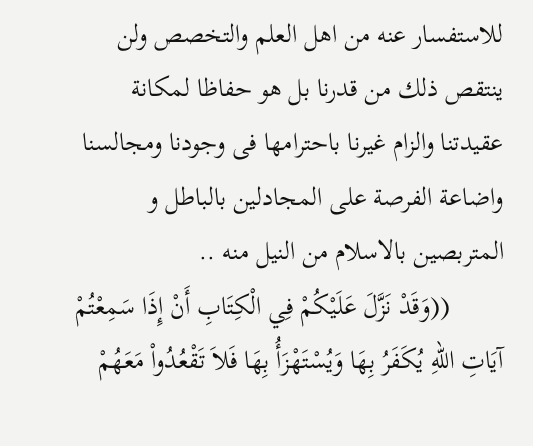للاستفسار عنه من اهل العلم والتخصص ولن ينتقص ذلك من قدرنا بل هو حفاظا لمكانة عقيدتنا والزام غيرنا باحترامها فى وجودنا ومجالسنا واضاعة الفرصة على المجادلين بالباطل و المتربصين بالاسلام من النيل منه ..
        ((وَقَدْ نَزَّلَ عَلَيْكُمْ فِي الْكِتَابِ أَنْ إِذَا سَمِعْتُمْ آيَاتِ اللّهِ يُكَفَرُ بِهَا وَيُسْتَهْزَأُ بِهَا فَلاَ تَقْعُدُواْ مَعَهُمْ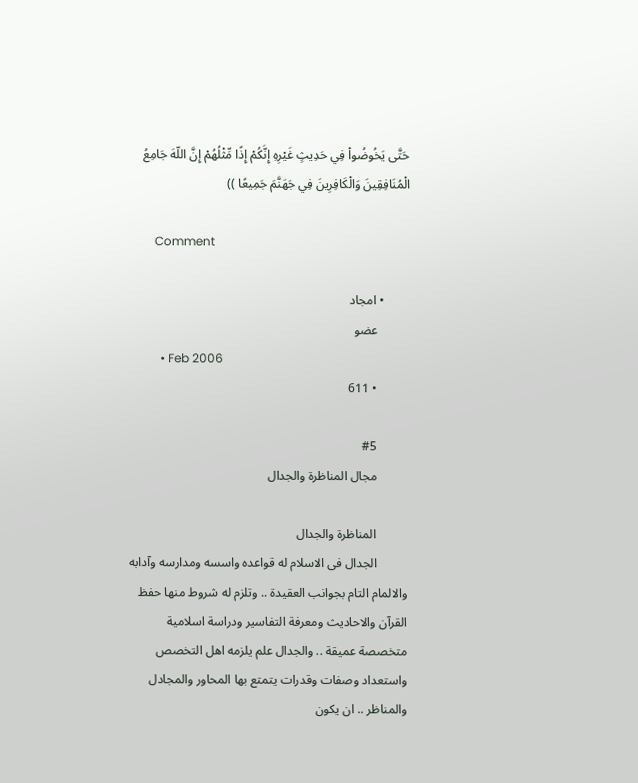حَتَّى يَخُوضُواْ فِي حَدِيثٍ غَيْرِهِ إِنَّكُمْ إِذًا مِّثْلُهُمْ إِنَّ اللّهَ جَامِعُ الْمُنَافِقِينَ وَالْكَافِرِينَ فِي جَهَنَّمَ جَمِيعًا ))

        Comment

        • امجاد
          عضو
          • Feb 2006
          • 611

          #5
          مجال المناظرة والجدال

          المناظرة والجدال
          الجدال فى الاسلام له قواعده واسسه ومدارسه وآدابه والالمام التام بجوانب العقيدة .. وتلزم له شروط منها حفظ القرآن والاحاديث ومعرفة التفاسير ودراسة اسلامية متخصصة عميقة .. والجدال علم يلزمه اهل التخصص واستعداد وصفات وقدرات يتمتع بها المحاور والمجادل والمناظر .. ان يكون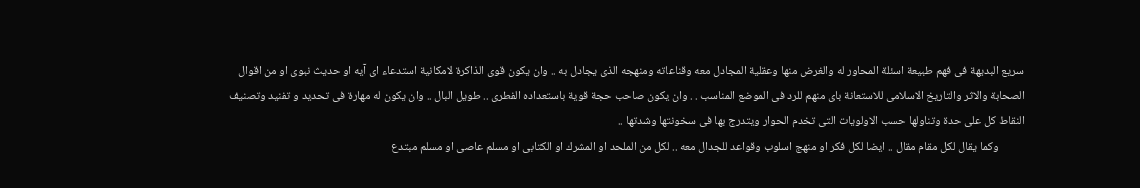سريع البديهة فى فهم طبيعة اسئلة المحاور له والغرض منها وعقلية المجادل معه وقناعاته ومنهجه الذى يجادل به .. وان يكون قوى الذاكرة لامكانية استدعاء اى آيه او حديث نبوى او من اقوال الصحابة والاثر والتاريخ الاسلامى للاستعانة باى منهم للرد فى الموضع المناسب . . وان يكون صاحب حجة قوية باستعداده الفطرى .. طويل البال .. وان يكون له مهارة فى تحديد و تفنيد وتصنيف النقاط كل على حدة وتناولها حسب الاولويات التى تخدم الحوار ويتدرج بها فى سخونتها وشدتها ..
          وكما يقال لكل مقام مقال .. ايضا لكل فكر او منهج اسلوب وقواعد للجدال معه .. لكل من الملحد او المشرك او الكتابى او مسلم عاصى او مسلم مبتدع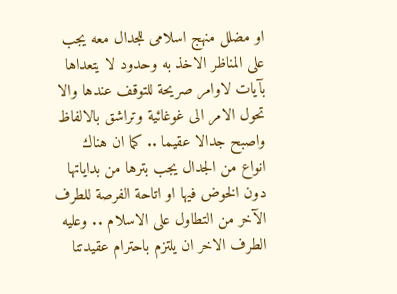او مضلل منهج اسلامى للجدال معه يجب على المناظر الاخذ به وحدود لا يتعداها بآيات لاوامر صريحة للتوقف عندها والا تحول الامر الى غوغائية وتراشق بالالفاظ واصبح جدالا عقيما .. كما ان هناك انواع من الجدال يجب بترها من بداياتها دون الخوض فيها او اتاحة الفرصة للطرف الآخر من التطاول على الاسلام .. وعليه الطرف الاخر ان يلتزم باحترام عقيدتنا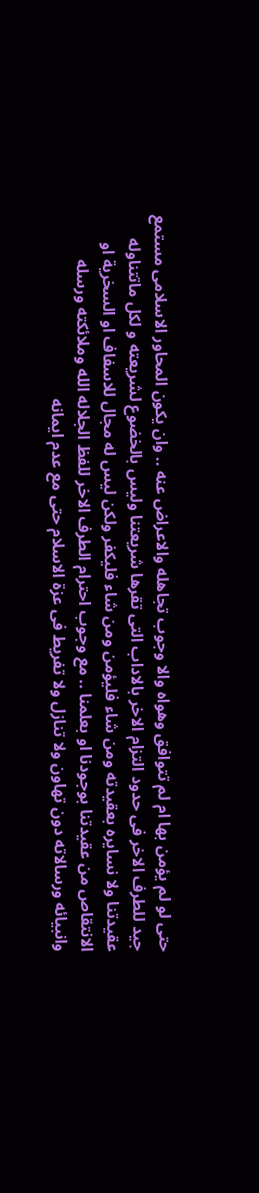حتى لو لم يؤمن بها ام لم تتوافق وهواه والا وجوب تجاهله والاعراض عنه .. وان يكون المحاور الاسلامى مستمع جيد للطرف الاخر فى حدود التزام الاخر بالاداب التى تقرها شريعتنا وليس بالخضوع لشريعته و لكل ماتتناوله عقيدتنا ولا نسايره بعقيدته ومن شاء فليؤمن ومن شاء فليكفر ولكن ليس له مجال للاسفاف او السخرية او الانتقاص من عقيدتنا بوجودنا او بعلمنا .. مع وجوب احترام الطرف الاخر للفظ الجلاله الله وملائكته ورسله وانبيائه ورسالاته دون تهاون ولا تنازل ولا تفريط فى عزة الاسلام حتى مع عدم ايمانه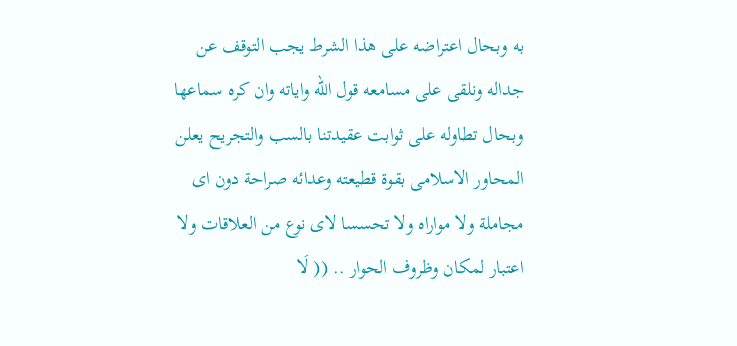به وبحال اعتراضه على هذا الشرط يجب التوقف عن جداله ونلقى على مسامعه قول الله واياته وان كره سماعها وبحال تطاوله على ثوابت عقيدتنا بالسب والتجريح يعلن المحاور الاسلامى بقوة قطيعته وعدائه صراحة دون اى مجاملة ولا مواراه ولا تحسسا لاى نوع من العلاقات ولا اعتبار لمكان وظروف الحوار .. (( لَا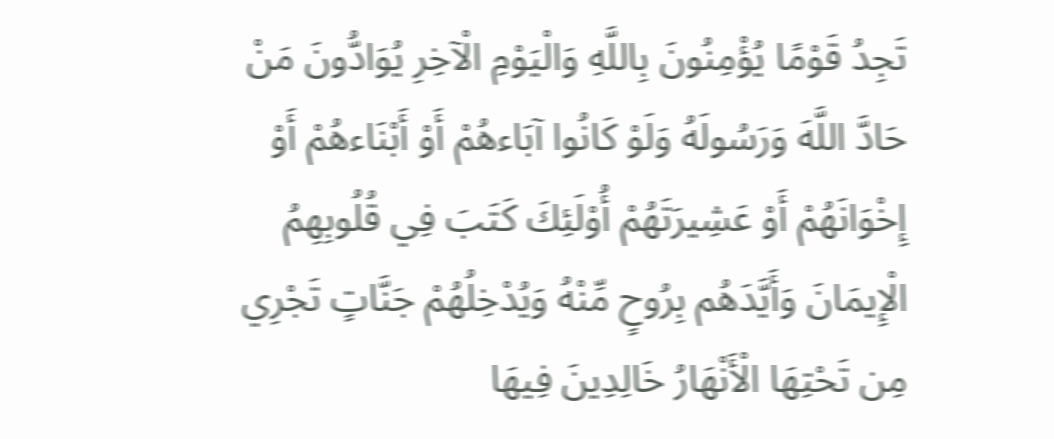تَجِدُ قَوْمًا يُؤْمِنُونَ بِاللَّهِ وَالْيَوْمِ الْآخِرِ يُوَادُّونَ مَنْ حَادَّ اللَّهَ وَرَسُولَهُ وَلَوْ كَانُوا آبَاءهُمْ أَوْ أَبْنَاءهُمْ أَوْ إِخْوَانَهُمْ أَوْ عَشِيرَتَهُمْ أُوْلَئِكَ كَتَبَ فِي قُلُوبِهِمُ الْإِيمَانَ وَأَيَّدَهُم بِرُوحٍ مِّنْهُ وَيُدْخِلُهُمْ جَنَّاتٍ تَجْرِي مِن تَحْتِهَا الْأَنْهَارُ خَالِدِينَ فِيهَا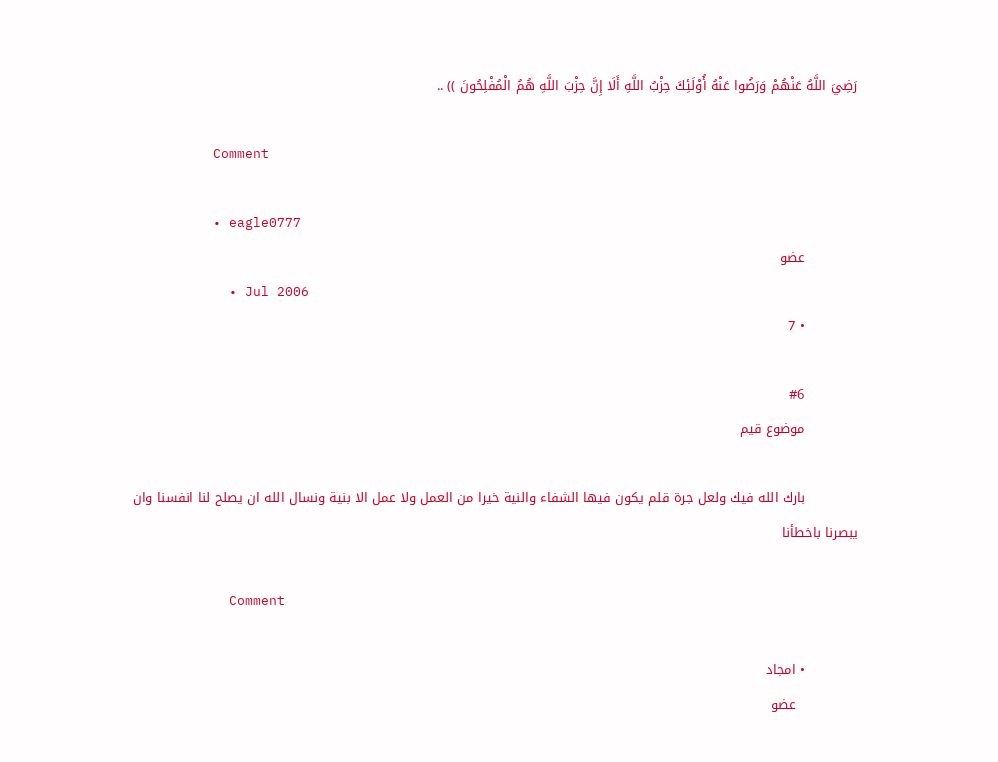رَضِيَ اللَّهُ عَنْهُمْ وَرَضُوا عَنْهُ أُوْلَئِكَ حِزْبُ اللَّهِ أَلَا إِنَّ حِزْبَ اللَّهِ هُمُ الْمُفْلِحُونَ )) ..

          Comment

          • eagle0777
            عضو
            • Jul 2006
            • 7

            #6
            موضوع قيم

            بارك الله فيك ولعل جرة قلم يكون فيها الشفاء والنية خيرا من العمل ولا عمل الا بنية ونسال الله ان يصلح لنا انفسنا وان يبصرنا باخطأنا

            Comment

            • امجاد
              عضو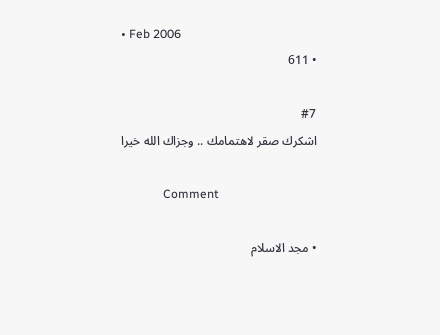• Feb 2006
              • 611

              #7
              اشكرك صقر لاهتمامك .. وجزاك الله خيرا

              Comment

              • مجد الاسلام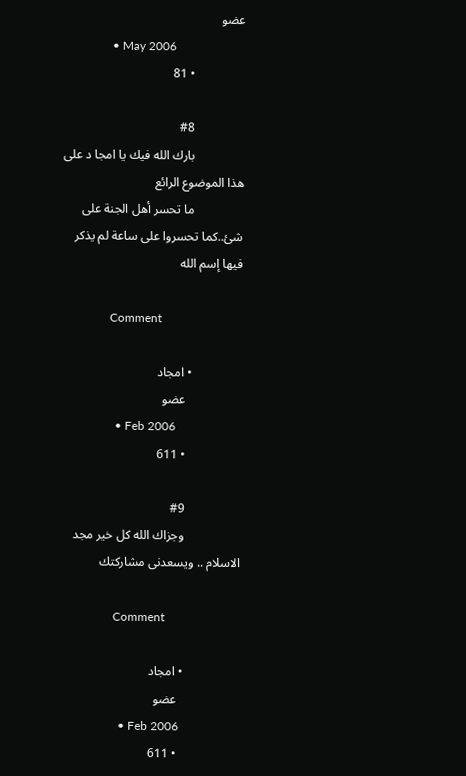عضو
                • May 2006
                • 81

                #8
                بارك الله فيك يا امجا د على هذا الموضوع الرائع
                ما تحسر أهل الجنة على شئ..كما تحسروا على ساعة لم يذكر فيها إسم الله

                Comment

                • امجاد
                  عضو
                  • Feb 2006
                  • 611

                  #9
                  وجزاك الله كل خير مجد الاسلام .. ويسعدنى مشاركتك

                  Comment

                  • امجاد
                    عضو
                    • Feb 2006
                    • 611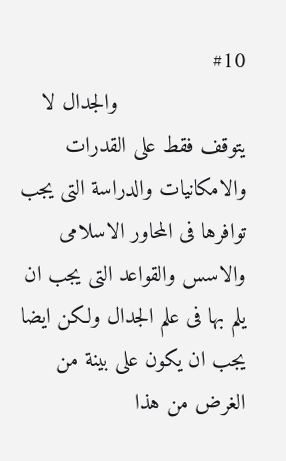#10
                    والجدال لا يتوقف فقط على القدرات والامكانيات والدراسة التى يجب توافرها فى المحاور الاسلامى والاسس والقواعد التى يجب ان يلم بها فى علم الجدال ولكن ايضا يجب ان يكون على بينة من الغرض من هذا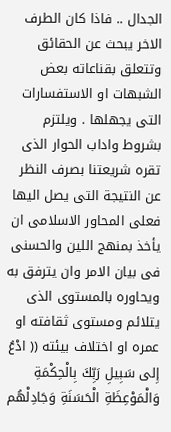الجدال .. فاذا كان الطرف الاخر يبحث عن الحقائق وتتعلق بقناعاته بعض الشبهات او الاستفسارات التى يجهلها . ويلتزم بشروط واداب الحوار الذى تقره شريعتنا بصرف النظر عن النتيجة التى يصل اليها فعلى المحاور الاسلامى ان يأخذ بمنهج اللين والحسنى فى بيان الامر وان يترفق به ويحاوره بالمستوى الذى يتلائم ومستوى ثقافته او عمره او اختلاف بيئته (( ادْعُ إِلى سَبِيلِ رَبِّكَ بِالْحِكْمَةِ وَالْمَوْعِظَةِ الْحَسَنَةِ وَجَادِلْهُم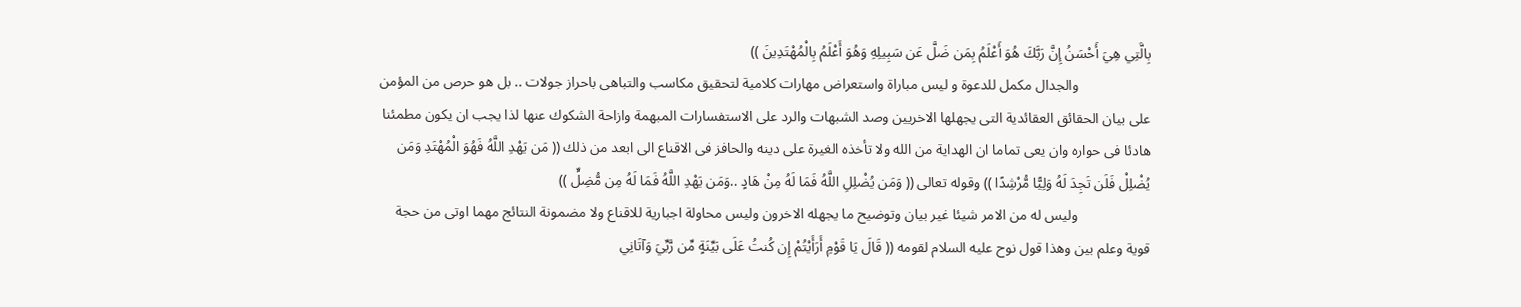بِالَّتِي هِيَ أَحْسَنُ إِنَّ رَبَّكَ هُوَ أَعْلَمُ بِمَن ضَلَّ عَن سَبِيلِهِ وَهُوَ أَعْلَمُ بِالْمُهْتَدِينَ ))
                    والجدال مكمل للدعوة و ليس مباراة واستعراض مهارات كلامية لتحقيق مكاسب والتباهى باحراز جولات .. بل هو حرص من المؤمن على بيان الحقائق العقائدية التى يجهلها الاخريين وصد الشبهات والرد على الاستفسارات المبهمة وازاحة الشكوك عنها لذا يجب ان يكون مطمئنا هادئا فى حواره وان يعى تماما ان الهداية من الله ولا تأخذه الغيرة على دينه والحافز فى الاقناع الى ابعد من ذلك (( مَن يَهْدِ اللَّهُ فَهُوَ الْمُهْتَدِ وَمَن يُضْلِلْ فَلَن تَجِدَ لَهُ وَلِيًّا مُّرْشِدًا )) وقوله تعالى (( وَمَن يُضْلِلِ اللَّهُ فَمَا لَهُ مِنْ هَادٍ ..وَمَن يَهْدِ اللَّهُ فَمَا لَهُ مِن مُّضِلٍّ ))
                    وليس له من الامر شيئا غير بيان وتوضيح ما يجهله الاخرون وليس محاولة اجبارية للاقناع ولا مضمونة النتائج مهما اوتى من حجة قوية وعلم بين وهذا قول نوح عليه السلام لقومه (( قَالَ يَا قَوْمِ أَرَأَيْتُمْ إِن كُنتُ عَلَى بَيِّنَةٍ مِّن رَّبِّيَ وَآتَانِي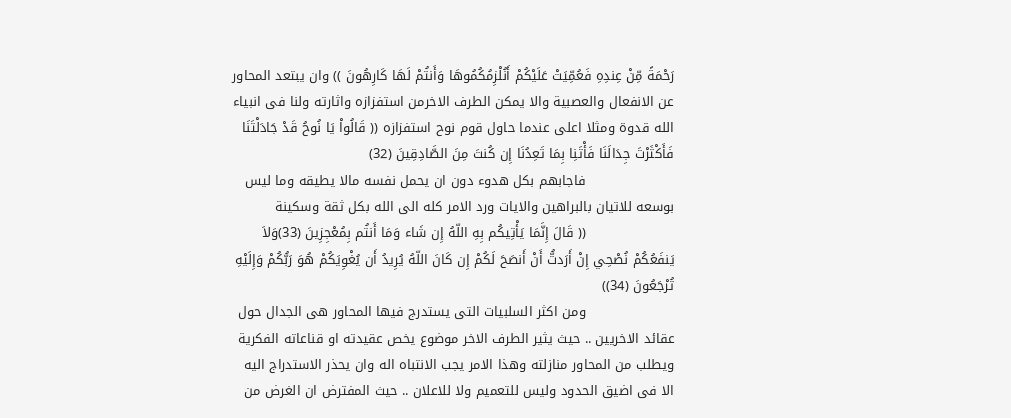رَحْمَةً مِّنْ عِندِهِ فَعُمِّيَتْ عَلَيْكُمْ أَنُلْزِمُكُمُوهَا وَأَنتُمْ لَهَا كَارِهُونَ )) وان يبتعد المحاور عن الانفعال والعصبية والا يمكن الطرف الاخرمن استفزازه واثارته ولنا فى انبياء الله قدوة ومثلا اعلى عندما حاول قوم نوح استفزازه (( قَالُواْ يَا نُوحُ قَدْ جَادَلْتَنَا فَأَكْثَرْتَ جِدَالَنَا فَأْتَنِا بِمَا تَعِدُنَا إِن كُنتَ مِنَ الصَّادِقِينَ (32)
                    فاجابهم بكل هدوء دون ان يحمل نفسه مالا يطيقه وما ليس بوسعه للاتيان بالبراهين والايات ورد الامر كله الى الله بكل ثقة وسكينة
                    (( قَالَ إِنَّمَا يَأْتِيكُم بِهِ اللّهُ إِن شَاء وَمَا أَنتُم بِمُعْجِزِينَ (33)وَلاَ يَنفَعُكُمْ نُصْحِي إِنْ أَرَدتُّ أَنْ أَنصَحَ لَكُمْ إِن كَانَ اللّهُ يُرِيدُ أَن يُغْوِيَكُمْ هُوَ رَبُّكُمْ وَإِلَيْهِ تُرْجَعُونَ (34))
                    ومن اكثر السلبيات التى يستدرج فيها المحاور هى الجدال حول عقائد الاخريين .. حيث يثير الطرف الاخر موضوع يخص عقيدته او قناعاته الفكرية ويطلب من المحاور منازلته وهذا الامر يجب الانتباه اله وان يحذر الاستدراج اليه الا فى اضيق الحدود وليس للتعميم ولا للاعلان .. حيث المفترض ان الغرض من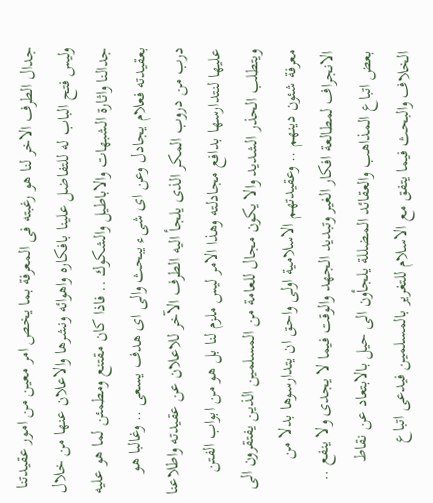جدال الطرف الاخر لنا هو رغبته فى المعرفة بما يخص امر معين من امور عقيدتنا وليس فتح الباب له للتفاضل علينا بافكاره واهوائه ونشرها والاعلان عنها من خلال جدالنا واثارة الشبهات والاباطيل والشكوك .. فاذا كان مقتنع ومطمئن لما هو عليه بعقيدته فعلام يجادل وعن اى شىء يبحث والى اى هدف يسعى .. وغالبا هو درب من دروب المكر الذى يلجأ اليه الطرف الآخر للاعلان عن عقيدته واطلاعنا عليها لنتدارسها بدافع مجادلته وهذا الامر ليس ملزم لنا بل هو من ابواب الفتن ويتطلب الحذر الشديد والا يكون مجال للعامة من المسلمين الذين يفتقرون الى معرفة شئون دينهم .. وعقيدتهم الاسلامية اولى واحق ان يتدارسوها بدلا من الانجراف لمطالعة افكار الغير وتبديد الجهد والوقت فيما لا يجدى ولا ينفع .. بعض اتباع المذاهب والعقائد المضللة يلجأون الى حيل بالابتعاد عن نقاط الخلاف والبحث فيما يتفق مع الاسلام للتغرير بالمسلمين فيدعى اتباع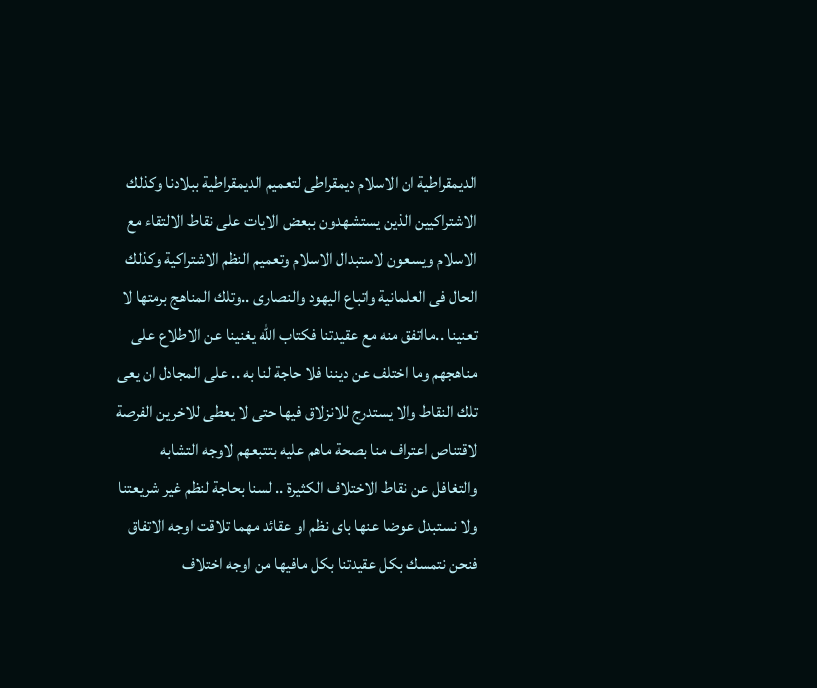الديمقراطية ان الاسلام ديمقراطى لتعميم الديمقراطية ببلادنا وكذلك الاشتراكيين الذين يستشهدون ببعض الايات على نقاط الالتقاء مع الاسلام ويسعون لاستبدال الاسلام وتعميم النظم الاشتراكية وكذلك الحال فى العلمانية واتباع اليهود والنصارى ..وتلك المناهج برمتها لا تعنينا ..مااتفق منه مع عقيدتنا فكتاب الله يغنينا عن الاطلاع على مناهجهم وما اختلف عن ديننا فلا حاجة لنا به .. على المجادل ان يعى تلك النقاط والا يستدرج للانزلاق فيها حتى لا يعطى للاخرين الفرصة لاقتناص اعتراف منا بصحة ماهم عليه بتتبعهم لاوجه التشابه والتغافل عن نقاط الاختلاف الكثيرة .. لسنا بحاجة لنظم غير شريعتنا ولا نستبدل عوضا عنها باى نظم او عقائد مهما تلاقت اوجه الاتفاق فنحن نتمسك بكل عقيدتنا بكل مافيها من اوجه اختلاف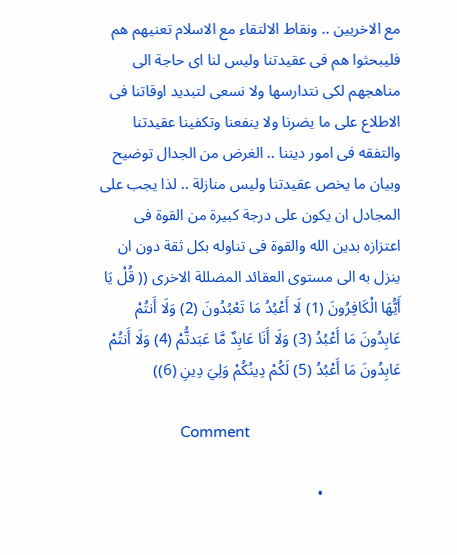مع الاخريين .. ونقاط الالتقاء مع الاسلام تعنيهم هم فليبحثوا هم فى عقيدتنا وليس لنا اى حاجة الى مناهجهم لكى نتدارسها ولا نسعى لتبديد اوقاتنا فى الاطلاع على ما يضرنا ولا ينفعنا وتكفينا عقيدتنا والتفقه فى امور ديننا .. الغرض من الجدال توضيح وبيان ما يخص عقيدتنا وليس منازلة .. لذا يجب على المجادل ان يكون على درجة كبيرة من القوة فى اعتزازه بدين الله والقوة فى تناوله بكل ثقة دون ان ينزل به الى مستوى العقائد المضللة الاخرى (( قُلْ يَا أَيُّهَا الْكَافِرُونَ (1) لَا أَعْبُدُ مَا تَعْبُدُونَ (2) وَلَا أَنتُمْ عَابِدُونَ مَا أَعْبُدُ (3) وَلَا أَنَا عَابِدٌ مَّا عَبَدتُّمْ (4) وَلَا أَنتُمْ عَابِدُونَ مَا أَعْبُدُ (5) لَكُمْ دِينُكُمْ وَلِيَ دِينِ (6))

                    Comment

                    •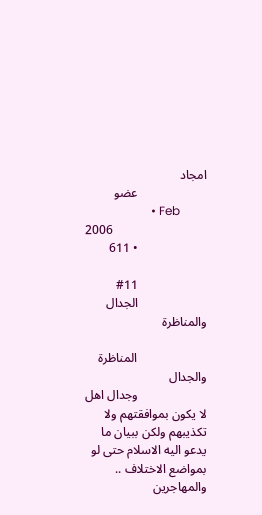امجاد
                      عضو
                      • Feb 2006
                      • 611

                      #11
                      الجدال والمناظرة

                      المناظرة والجدال
                      وجدال اهل لا يكون بموافقتهم ولا تكذيبهم ولكن ببيان ما يدعو اليه الاسلام حتى لو بمواضع الاختلاف .. والمهاجرين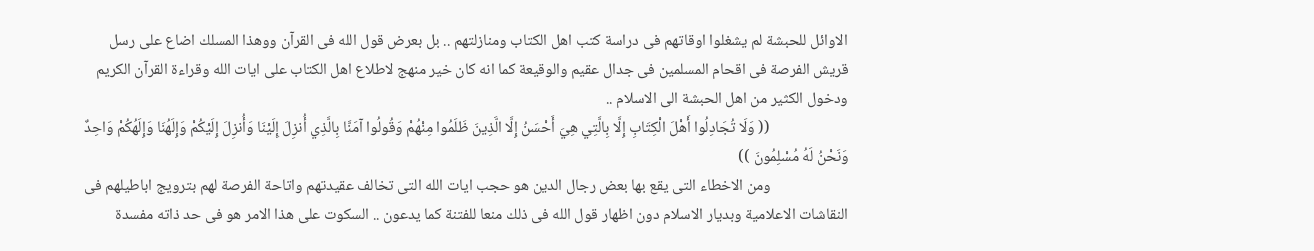الاوائل للحبشة لم يشغلوا اوقاتهم فى دراسة كتب اهل الكتاب ومنازلتهم .. بل بعرض قول الله فى القرآن ووهذا المسلك اضاع على رسل قريش الفرصة فى اقحام المسلمين فى جدال عقيم والوقيعة كما انه كان خير منهج لاطلاع اهل الكتاب على ايات الله وقراءة القرآن الكريم ودخول الكثير من اهل الحبشة الى الاسلام ..
                      (( وَلَا تُجَادِلُوا أَهْلَ الْكِتَابِ إِلَّا بِالَّتِي هِيَ أَحْسَنُ إِلَّا الَّذِينَ ظَلَمُوا مِنْهُمْ وَقُولُوا آمَنَّا بِالَّذِي أُنزِلَ إِلَيْنَا وَأُنزِلَ إِلَيْكُمْ وَإِلَهُنَا وَإِلَهُكُمْ وَاحِدٌ وَنَحْنُ لَهُ مُسْلِمُونَ ))
                      ومن الاخطاء التى يقع بها بعض رجال الدين هو حجب ايات الله التى تخالف عقيدتهم واتاحة الفرصة لهم بترويج اباطيلهم فى النقاشات الاعلامية وبديار الاسلام دون اظهار قول الله فى ذلك منعا للفتنة كما يدعون .. السكوت على هذا الامر هو فى حد ذاته مفسدة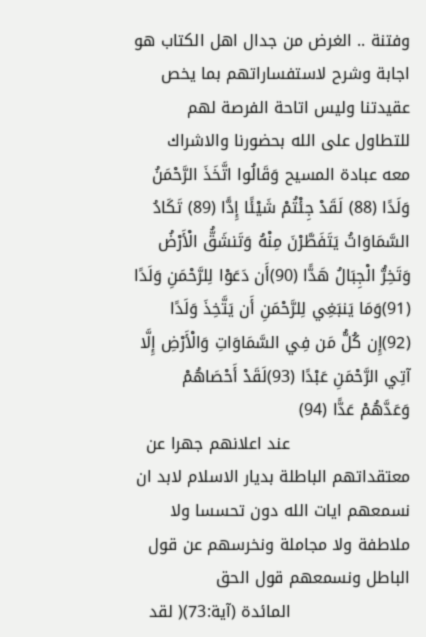وفتنة .. الغرض من جدال اهل الكتاب هو اجابة وشرح لاستفساراتهم بما يخص عقيدتنا وليس اتاحة الفرصة لهم للتطاول على الله بحضورنا والاشراك معه عبادة المسيح وَقَالُوا اتَّخَذَ الرَّحْمَنُ وَلَدًا (88) لَقَدْ جِئْتُمْ شَيْئًا إِدًّا (89) تَكَادُ السَّمَاوَاتُ يَتَفَطَّرْنَ مِنْهُ وَتَنشَقُّ الْأَرْضُ وَتَخِرُّ الْجِبَالُ هَدًّا (90)أَن دَعَوْا لِلرَّحْمَنِ وَلَدًا (91)وَمَا يَنبَغِي لِلرَّحْمَنِ أَن يَتَّخِذَ وَلَدًا (92)إِن كُلُّ مَن فِي السَّمَاوَاتِ وَالْأَرْضِ إِلَّا آتِي الرَّحْمَنِ عَبْدًا (93)لَقَدْ أَحْصَاهُمْ وَعَدَّهُمْ عَدًّا (94)
                      عند اعلانهم جهرا عن معتقداتهم الباطلة بديار الاسلام لابد ان نسمعهم ايات الله دون تحسسا ولا ملاطفة ولا مجاملة ونخرسهم عن قول الباطل ونسمعهم قول الحق
                      المائدة (آية:73)( لقد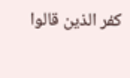كفر الذين قالوا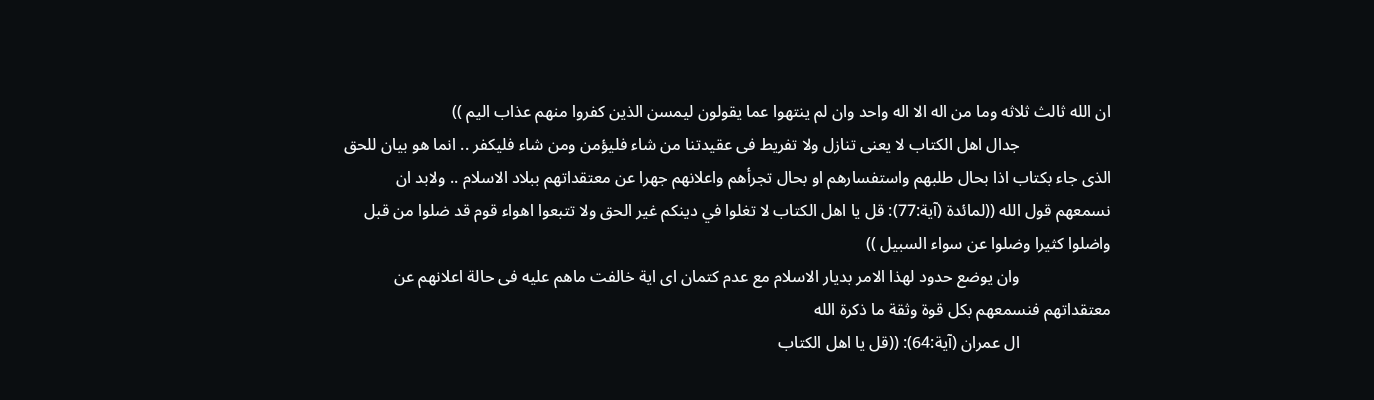ان الله ثالث ثلاثه وما من اله الا اله واحد وان لم ينتهوا عما يقولون ليمسن الذين كفروا منهم عذاب اليم ))
                      جدال اهل الكتاب لا يعنى تنازل ولا تفريط فى عقيدتنا من شاء فليؤمن ومن شاء فليكفر .. انما هو بيان للحق الذى جاء بكتاب اذا بحال طلبهم واستفسارهم او بحال تجرأهم واعلانهم جهرا عن معتقداتهم ببلاد الاسلام .. ولابد ان نسمعهم قول الله ((لمائدة (آية:77): قل يا اهل الكتاب لا تغلوا في دينكم غير الحق ولا تتبعوا اهواء قوم قد ضلوا من قبل واضلوا كثيرا وضلوا عن سواء السبيل ))
                      وان يوضع حدود لهذا الامر بديار الاسلام مع عدم كتمان اى اية خالفت ماهم عليه فى حالة اعلانهم عن معتقداتهم فنسمعهم بكل قوة وثقة ما ذكرة الله
                      ال عمران (آية:64): ((قل يا اهل الكتاب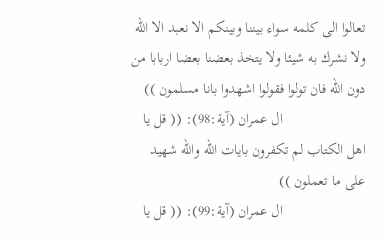تعالوا الى كلمه سواء بيننا وبينكم الا نعبد الا الله ولا نشرك به شيئا ولا يتخذ بعضنا بعضا اربابا من دون الله فان تولوا فقولوا اشهدوا بانا مسلمون ))
                      ال عمران (آية:98): (( قل يا اهل الكتاب لم تكفرون بايات الله والله شهيد على ما تعملون ))
                      ال عمران (آية:99): (( قل يا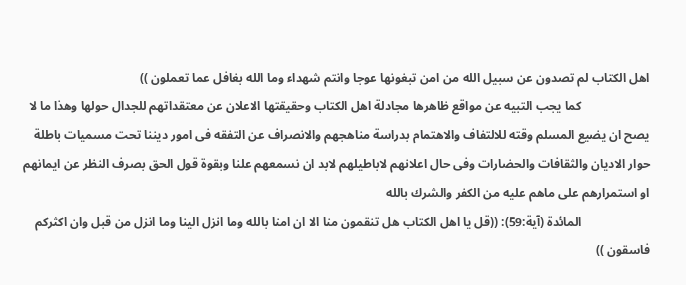اهل الكتاب لم تصدون عن سبيل الله من امن تبغونها عوجا وانتم شهداء وما الله بغافل عما تعملون ))
                      كما يجب التبيه عن مواقع ظاهرها مجادلة اهل الكتاب وحقيقتها الاعلان عن معتقداتهم للجدال حولها وهذا ما لا يصح ان يضيع المسلم وقته للالتفاف والاهتمام بدراسة مناهجهم والانصراف عن التفقه فى امور ديننا تحت مسميات باطلة حوار الاديان والثقافات والحضارات وفى حال اعلانهم لاباطيلهم لابد ان نسمعهم علنا وبقوة قول الحق بصرف النظر عن ايمانهم او استمرارهم على ماهم عليه من الكفر والشرك بالله
                      المائدة (آية:59): ((قل يا اهل الكتاب هل تنقمون منا الا ان امنا بالله وما انزل الينا وما انزل من قبل وان اكثركم فاسقون ))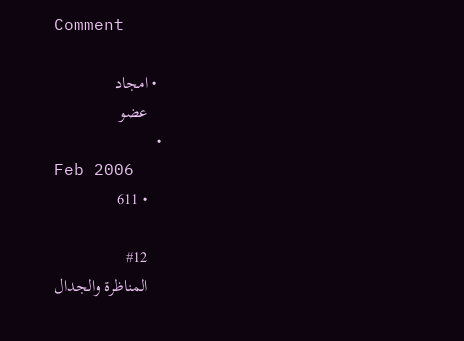Comment

                      • امجاد
                        عضو
                        • Feb 2006
                        • 611

                        #12
                        المناظرة والجدال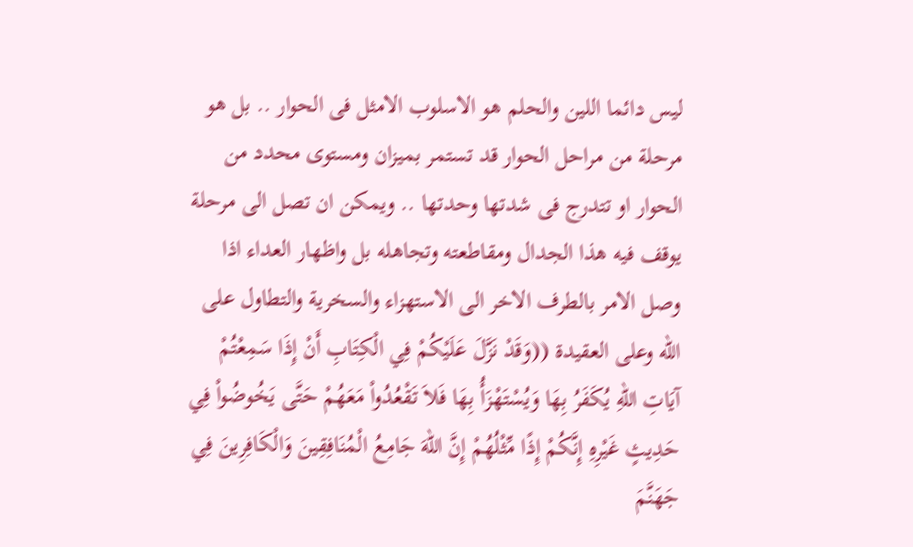ليس دائما اللين والحلم هو الاسلوب الامثل فى الحوار .. بل هو مرحلة من مراحل الحوار قد تستمر بميزان ومستوى محدد من الحوار او تتدرج فى شدتها وحدتها .. ويمكن ان تصل الى مرحلة يوقف فيه هذا الجدال ومقاطعته وتجاهله بل واظهار العداء اذا وصل الامر بالطرف الاخر الى الاستهزاء والسخرية والتطاول على الله وعلى العقيدة ((وَقَدْ نَزَّلَ عَلَيْكُمْ فِي الْكِتَابِ أَنْ إِذَا سَمِعْتُمْ آيَاتِ اللّهِ يُكَفَرُ بِهَا وَيُسْتَهْزَأُ بِهَا فَلاَ تَقْعُدُواْ مَعَهُمْ حَتَّى يَخُوضُواْ فِي حَدِيثٍ غَيْرِهِ إِنَّكُمْ إِذًا مِّثْلُهُمْ إِنَّ اللّهَ جَامِعُ الْمُنَافِقِينَ وَالْكَافِرِينَ فِي جَهَنَّمَ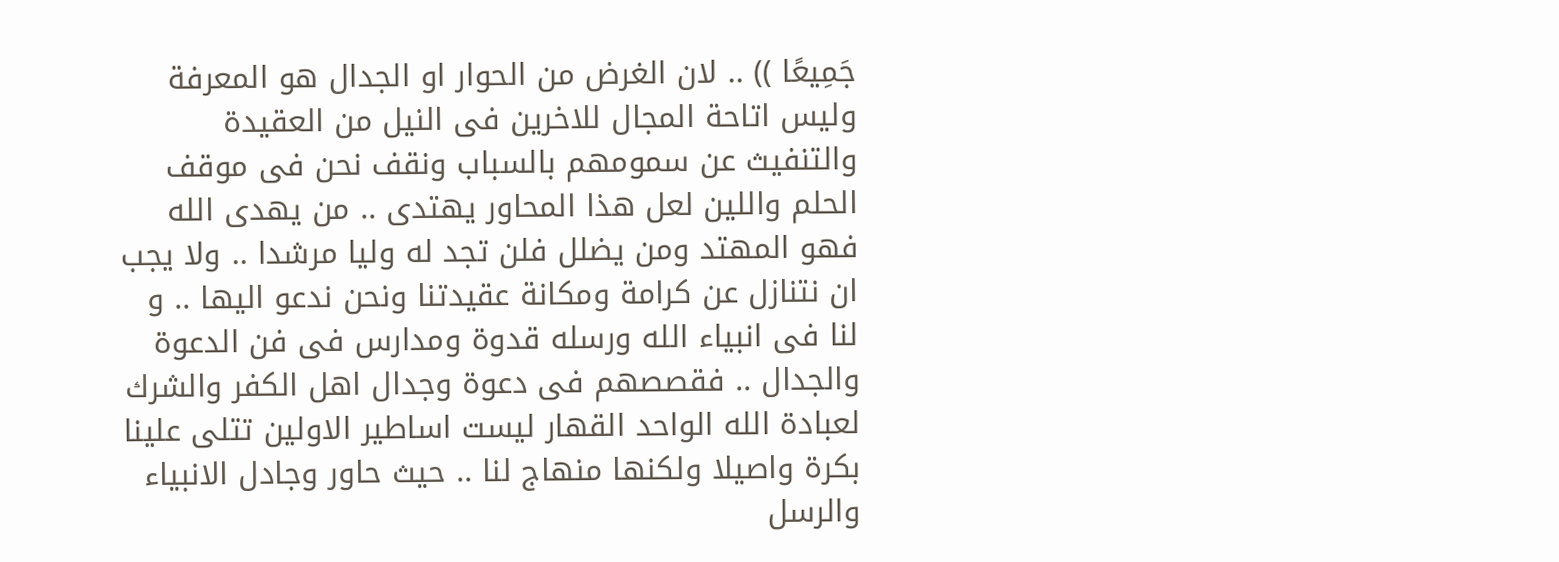جَمِيعًا )) .. لان الغرض من الحوار او الجدال هو المعرفة وليس اتاحة المجال للاخرين فى النيل من العقيدة والتنفيث عن سمومهم بالسباب ونقف نحن فى موقف الحلم واللين لعل هذا المحاور يهتدى .. من يهدى الله فهو المهتد ومن يضلل فلن تجد له وليا مرشدا .. ولا يجب ان نتنازل عن كرامة ومكانة عقيدتنا ونحن ندعو اليها .. و لنا فى انبياء الله ورسله قدوة ومدارس فى فن الدعوة والجدال .. فقصصهم فى دعوة وجدال اهل الكفر والشرك لعبادة الله الواحد القهار ليست اساطير الاولين تتلى علينا بكرة واصيلا ولكنها منهاج لنا .. حيث حاور وجادل الانبياء والرسل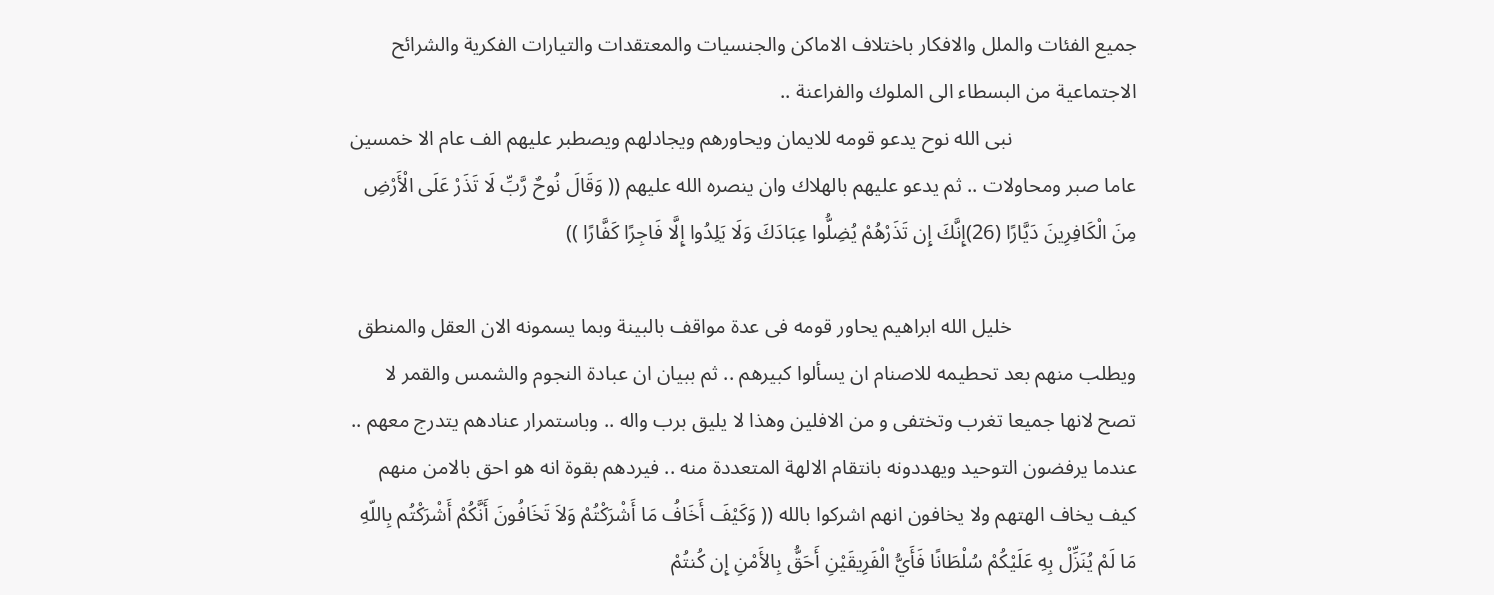جميع الفئات والملل والافكار باختلاف الاماكن والجنسيات والمعتقدات والتيارات الفكرية والشرائح الاجتماعية من البسطاء الى الملوك والفراعنة ..
                        نبى الله نوح يدعو قومه للايمان ويحاورهم ويجادلهم ويصطبر عليهم الف عام الا خمسين عاما صبر ومحاولات .. ثم يدعو عليهم بالهلاك وان ينصره الله عليهم (( وَقَالَ نُوحٌ رَّبِّ لَا تَذَرْ عَلَى الْأَرْضِ مِنَ الْكَافِرِينَ دَيَّارًا (26)إِنَّكَ إِن تَذَرْهُمْ يُضِلُّوا عِبَادَكَ وَلَا يَلِدُوا إِلَّا فَاجِرًا كَفَّارًا ))

                        خليل الله ابراهيم يحاور قومه فى عدة مواقف بالبينة وبما يسمونه الان العقل والمنطق ويطلب منهم بعد تحطيمه للاصنام ان يسألوا كبيرهم .. ثم ببيان ان عبادة النجوم والشمس والقمر لا تصح لانها جميعا تغرب وتختفى و من الافلين وهذا لا يليق برب واله .. وباستمرار عنادهم يتدرج معهم .. عندما يرفضون التوحيد ويهددونه بانتقام الالهة المتعددة منه .. فيردهم بقوة انه هو احق بالامن منهم كيف يخاف الهتهم ولا يخافون انهم اشركوا بالله (( وَكَيْفَ أَخَافُ مَا أَشْرَكْتُمْ وَلاَ تَخَافُونَ أَنَّكُمْ أَشْرَكْتُم بِاللّهِ مَا لَمْ يُنَزِّلْ بِهِ عَلَيْكُمْ سُلْطَانًا فَأَيُّ الْفَرِيقَيْنِ أَحَقُّ بِالأَمْنِ إِن كُنتُمْ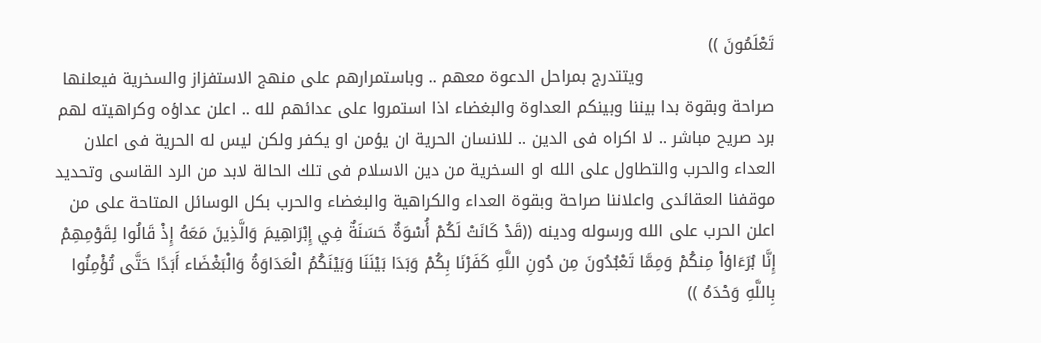تَعْلَمُونَ ))
                        ويتتدرج بمراحل الدعوة معهم .. وباستمرارهم على منهج الاستفزاز والسخرية فيعلنها صراحة وبقوة بدا بيننا وبينكم العداوة والبغضاء اذا استمروا على عدائهم لله .. اعلن عداؤه وكراهيته لهم برد صريح مباشر .. لا اكراه فى الدين .. للانسان الحرية ان يؤمن او يكفر ولكن ليس له الحرية فى اعلان العداء والحرب والتطاول على الله او السخرية من دين الاسلام فى تلك الحالة لابد من الرد القاسى وتحديد موقفنا العقائدى واعلاننا صراحة وبقوة العداء والكراهية والبغضاء والحرب بكل الوسائل المتاحة على من اعلن الحرب على الله ورسوله ودينه ((قَدْ كَانَتْ لَكُمْ أُسْوَةٌ حَسَنَةٌ فِي إِبْرَاهِيمَ وَالَّذِينَ مَعَهُ إِذْ قَالُوا لِقَوْمِهِمْ إِنَّا بُرَءَاؤاْ مِنكُمْ وَمِمَّا تَعْبُدُونَ مِن دُونِ اللَّهِ كَفَرْنَا بِكُمْ وَبَدَا بَيْنَنَا وَبَيْنَكُمُ الْعَدَاوَةُ وَالْبَغْضَاء أَبَدًا حَتَّى تُؤْمِنُوا بِاللَّهِ وَحْدَهُ ))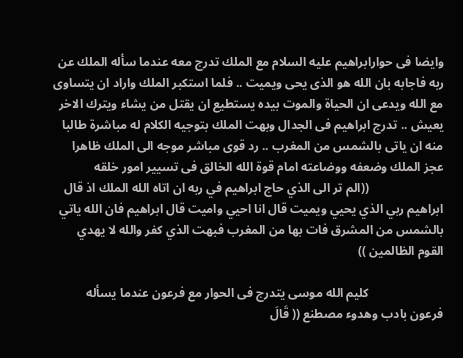وايضا فى حوارابراهيم عليه السلام مع الملك تدرج معه عندما سأله الملك عن ربه فاجابه بان الله هو الذى يحى ويميت .. فلما استكبر الملك واراد ان يتساوى مع الله ويدعى ان الحياة والموت بيده يستطيع ان يقتل من يشاء ويترك الاخر يعيش .. تدرج ابراهيم فى الجدال وبهت الملك بتوجيه الكلام له مباشرة طالبا منه ان ياتى بالشمس من المغرب .. رد قوى مباشر موجه الى الملك ظاهرا عجز الملك وضعفه ووضاعته امام قوة الله الخالق فى تسيير امور خلقه
                        ((الم تر الى الذي حاج ابراهيم في ربه ان اتاه الله الملك اذ قال ابراهيم ربي الذي يحيي ويميت قال انا احيي واميت قال ابراهيم فان الله ياتي بالشمس من المشرق فات بها من المغرب فبهت الذي كفر والله لا يهدي القوم الظالمين ))

                        كليم الله موسى يتدرج فى الحوار مع فرعون عندما يسأله فرعون بادب وهدوء مصطنع (( قَالَ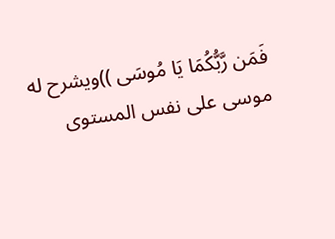فَمَن رَّبُّكُمَا يَا مُوسَى ))ويشرح له موسى على نفس المستوى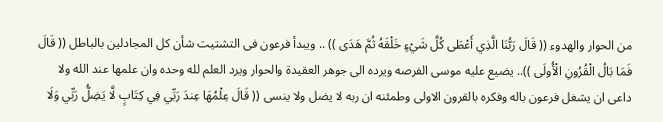من الحوار والهدوء (( قَالَ رَبُّنَا الَّذِي أَعْطَى كُلَّ شَيْءٍ خَلْقَهُ ثُمَّ هَدَى )) .. ويبدأ فرعون فى التشتيت شأن كل المجادلين بالباطل (( قَالَ فَمَا بَالُ الْقُرُونِ الْأُولَى )).. يضيع عليه موسى الفرصه ويرده الى جوهر العقيدة والحوار ويرد العلم لله وحده وان علمها عند الله ولا داعى ان يشغل فرعون باله وفكره بالقرون الاولى وطمئنه ان ربه لا يضل ولا ينسى (( قَالَ عِلْمُهَا عِندَ رَبِّي فِي كِتَابٍ لَّا يَضِلُّ رَبِّي وَلَا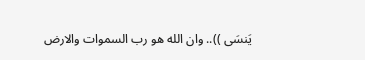يَنسَى )).. وان الله هو رب السموات والارض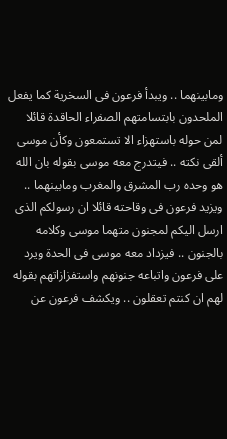ومابينهما .. ويبدأ فرعون فى السخرية كما يفعل الملحدون بابتسامتهم الصفراء الحاقدة قائلا لمن حوله باستهزاء الا تستمعون وكأن موسى ألقى نكته .. فيتدرج معه موسى بقوله بان الله هو وحده رب المشرق والمغرب ومابينهما .. ويزيد فرعون فى وقاحته قائلا ان رسولكم الذى ارسل اليكم لمجنون متهما موسى وكلامه بالجنون .. فيزداد معه موسى فى الحدة ويرد على فرعون واتباعه جنونهم واستفزازاتهم بقوله لهم ان كنتم تعقلون .. ويكشف فرعون عن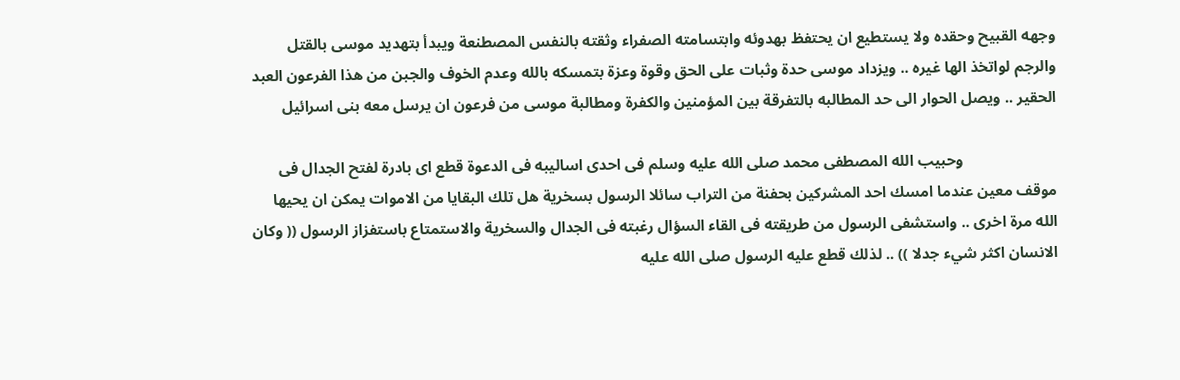وجهه القبيح وحقده ولا يستطيع ان يحتفظ بهدوئه وابتسامته الصفراء وثقته بالنفس المصطنعة ويبدأ بتهديد موسى بالقتل والرجم لواتخذ الها غيره .. ويزداد موسى حدة وثبات على الحق وقوة وعزة بتمسكه بالله وعدم الخوف والجبن من هذا الفرعون العبد الحقير .. ويصل الحوار الى حد المطالبه بالتفرقة بين المؤمنين والكفرة ومطالبة موسى من فرعون ان يرسل معه بنى اسرائيل

                        وحبيب الله المصطفى محمد صلى الله عليه وسلم فى احدى اساليبه فى الدعوة قطع اى بادرة لفتح الجدال فى موقف معين عندما امسك احد المشركين بحفنة من التراب سائلا الرسول بسخرية هل تلك البقايا من الاموات يمكن ان يحيها الله مرة اخرى .. واستشفى الرسول من طريقته فى القاء السؤال رغبته فى الجدال والسخرية والاستمتاع باستفزاز الرسول (( وكان الانسان اكثر شيء جدلا )) .. لذلك قطع عليه الرسول صلى الله عليه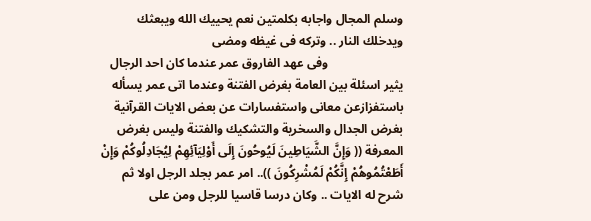وسلم المجال واجابه بكلمتين نعم يحييك الله ويبعثك ويدخلك النار .. وتركه فى غيظه ومضى
                        وفى عهد الفاروق عمر عندما كان احد الرجال يثير اسئلة بين العامة بغرض الفتنة وعندما اتى عمر يسأله باستفزازعن معانى واستفسارات عن بعض الايات القرآنية بغرض الجدال والسخرية والتشكيك والفتنة وليس بغرض المعرفة (( وَإِنَّ الشَّيَاطِينَ لَيُوحُونَ إِلَى أَوْلِيَآئِهِمْ لِيُجَادِلُوكُمْ وَإِنْ أَطَعْتُمُوهُمْ إِنَّكُمْ لَمُشْرِكُونَ )).. امر عمر بجلد الرجل اولا ثم شرح له الايات .. وكان درسا قاسيا للرجل ومن على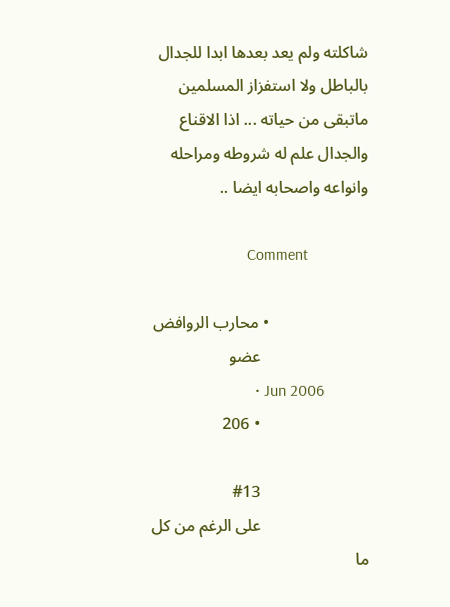شاكلته ولم يعد بعدها ابدا للجدال بالباطل ولا استفزاز المسلمين ماتبقى من حياته ... اذا الاقناع والجدال علم له شروطه ومراحله وانواعه واصحابه ايضا ..

                        Comment

                        • محارب الروافض
                          عضو
                          • Jun 2006
                          • 206

                          #13
                          على الرغم من كل ما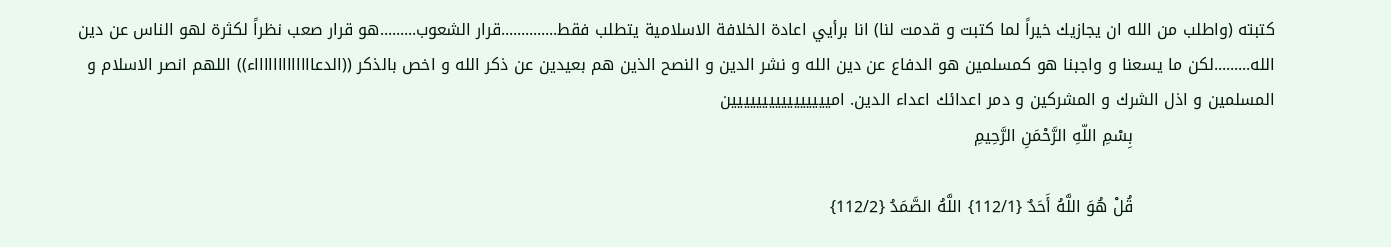كتبته (واطلب من الله ان يجازيك خيراً لما كتبت و قدمت لنا) انا برأيي اعادة الخلافة الاسلامية يتطلب فقط..............قرار الشعوب.........هو قرار صعب نظراً لكثرة لهو الناس عن دين الله.........لكن ما يسعنا و واجبنا هو كمسلمين هو الدفاع عن دين الله و نشر الدين و النصح الذين هم بعيدين عن ذكر الله و اخص بالذكر ((الدعاااااااااااااء)) اللهم انصر الاسلام و المسلمين و اذل الشرك و المشركين و دمر اعدائك اعداء الدين. اميييييييييييييييين
                          بِسْمِ اللّهِ الرَّحْمَنِ الرَّحِيمِ

                          قُلْ هُوَ اللَّهُ أَحَدٌ {112/1} اللَّهُ الصَّمَدُ {112/2}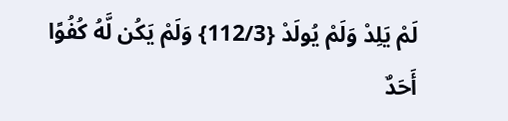لَمْ يَلِدْ وَلَمْ يُولَدْ {112/3} وَلَمْ يَكُن لَّهُ كُفُوًا أَحَدٌ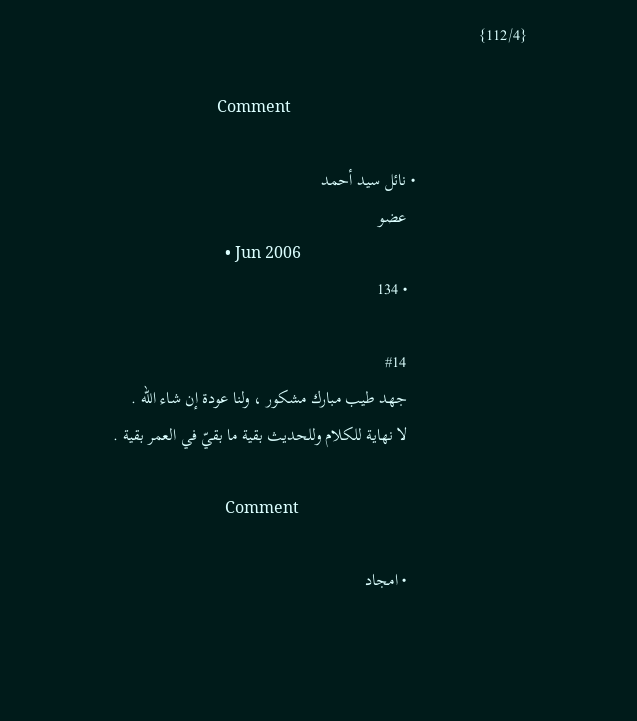{112/4}

                          Comment

                          • نائل سيد أحمد
                            عضو
                            • Jun 2006
                            • 134

                            #14
                            جهد طيب مبارك مشكور ، ولنا عودة إن شاء الله .
                            لا نهاية للكلام وللحديث بقية ما بقيّ في العمر بقية .

                            Comment

                            • امجاد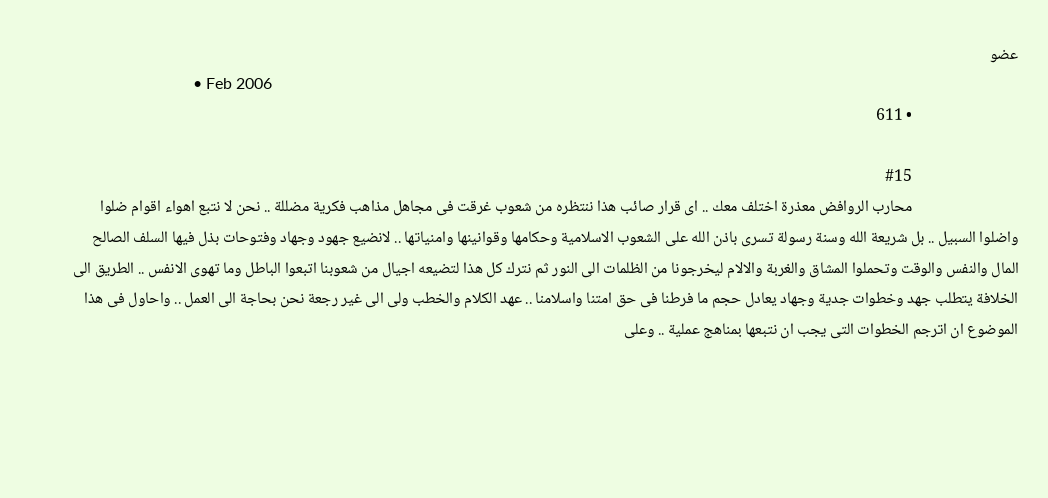عضو
                              • Feb 2006
                              • 611

                              #15
                              محارب الروافض معذرة اختلف معك .. اى قرار صائب هذا ننتظره من شعوب غرقت فى مجاهل مذاهب فكرية مضللة .. نحن لا نتبع اهواء اقوام ضلوا واضلوا السبيل .. بل شريعة الله وسنة رسولة تسرى باذن الله على الشعوب الاسلامية وحكامها وقوانينها وامنياتها .. لانضيع جهود وجهاد وفتوحات بذل فيها السلف الصالح المال والنفس والوقت وتحملوا المشاق والغربة والالام ليخرجونا من الظلمات الى النور ثم نترك كل هذا لتضيعه اجيال من شعوبنا اتبعوا الباطل وما تهوى الانفس .. الطريق الى الخلافة يتطلب جهد وخطوات جدية وجهاد يعادل حجم ما فرطنا فى حق امتنا واسلامنا .. عهد الكلام والخطب ولى الى غير رجعة نحن بحاجة الى العمل .. واحاول فى هذا الموضوع ان اترجم الخطوات التى يجب ان نتبعها بمناهج عملية .. وعلى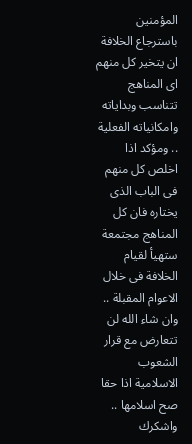المؤمنين باسترجاع الخلافة ان يتخير كل منهم اى المناهج تتناسب وبداياته وامكانياته الفعلية .. ومؤكد اذا اخلص كل منهم فى الباب الذى يختاره فان كل المناهج مجتمعة ستهيأ لقيام الخلافة فى خلال الاعوام المقبلة .. وان شاء الله لن تتعارض مع قرار الشعوب الاسلامية اذا حقا صح اسلامها .. واشكرك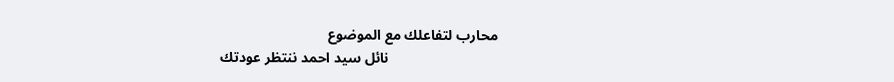محارب لتفاعلك مع الموضوع
                              نائل سيد احمد ننتظر عودتك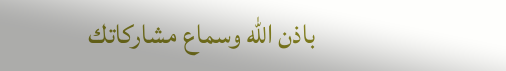باذن الله وسماع مشاركاتك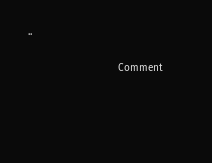..

                              Comment